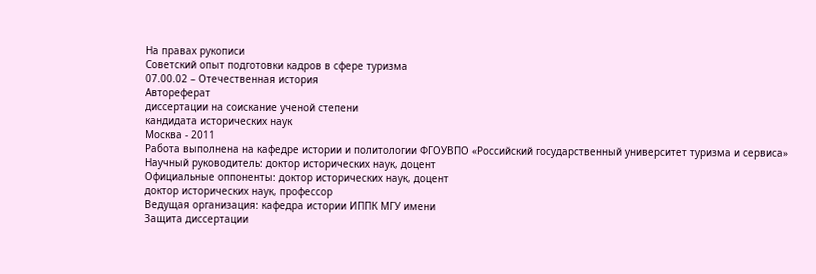На правах рукописи
Советский опыт подготовки кадров в сфере туризма
07.00.02 – Отечественная история
Автореферат
диссертации на соискание ученой степени
кандидата исторических наук
Москва - 2011
Работа выполнена на кафедре истории и политологии ФГОУВПО «Российский государственный университет туризма и сервиса»
Научный руководитель: доктор исторических наук, доцент
Официальные оппоненты: доктор исторических наук, доцент
доктор исторических наук, профессор
Ведущая организация: кафедра истории ИППК МГУ имени
Защита диссертации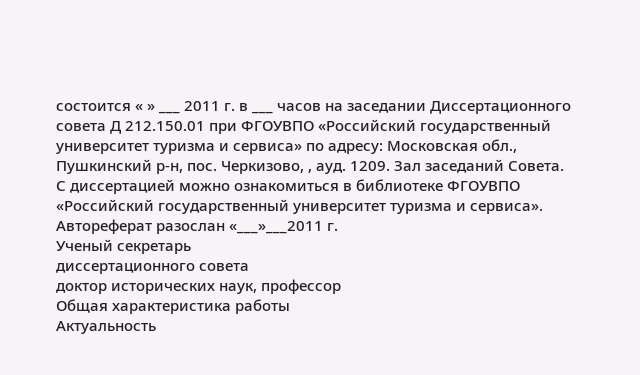состоится « » ___ 2011 г. в ___ часов на заседании Диссертационного совета Д 212.150.01 при ФГОУВПО «Российский государственный университет туризма и сервиса» по адресу: Московская обл., Пушкинский р-н, пос. Черкизово, , ауд. 1209. Зал заседаний Совета.
С диссертацией можно ознакомиться в библиотеке ФГОУВПО «Российский государственный университет туризма и сервиса».
Автореферат разослан «___»___2011 г.
Ученый секретарь
диссертационного совета
доктор исторических наук, профессор
Общая характеристика работы
Актуальность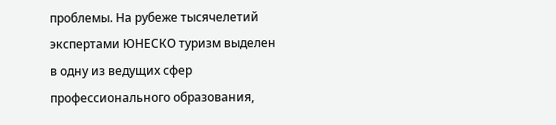проблемы. На рубеже тысячелетий экспертами ЮНЕСКО туризм выделен в одну из ведущих сфер профессионального образования,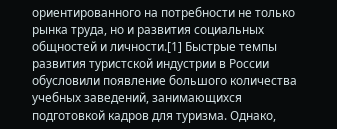ориентированного на потребности не только рынка труда, но и развития социальных общностей и личности.[1] Быстрые темпы развития туристской индустрии в России обусловили появление большого количества учебных заведений, занимающихся подготовкой кадров для туризма. Однако,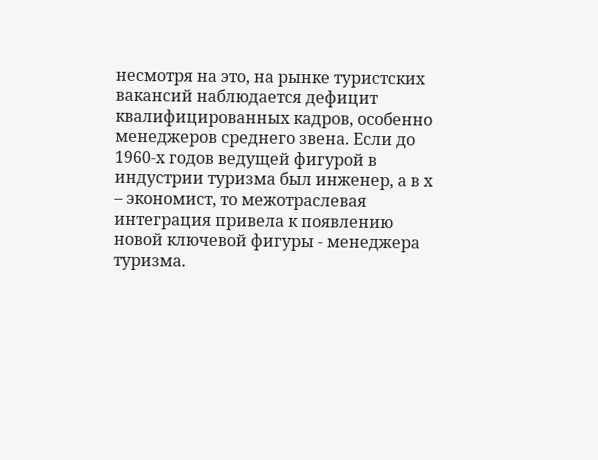несмотря на это, на рынке туристских вакансий наблюдается дефицит квалифицированных кадров, особенно менеджеров среднего звена. Если до 1960-х годов ведущей фигурой в индустрии туризма был инженер, а в х – экономист, то межотраслевая интеграция привела к появлению новой ключевой фигуры - менеджера туризма.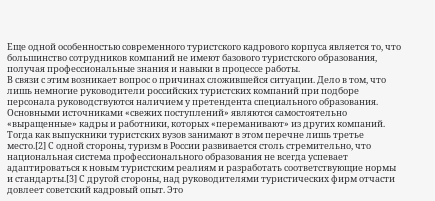Еще одной особенностью современного туристского кадрового корпуса является то, что большинство сотрудников компаний не имеют базового туристского образования, получая профессиональные знания и навыки в процессе работы.
В связи с этим возникает вопрос о причинах сложившейся ситуации. Дело в том, что лишь немногие руководители российских туристских компаний при подборе персонала руководствуются наличием у претендента специального образования. Основными источниками «свежих поступлений» являются самостоятельно «выращенные» кадры и работники, которых «переманивают» из других компаний. Тогда как выпускники туристских вузов занимают в этом перечне лишь третье место.[2] С одной стороны, туризм в России развивается столь стремительно, что национальная система профессионального образования не всегда успевает адаптироваться к новым туристским реалиям и разработать соответствующие нормы и стандарты.[3] С другой стороны, над руководителями туристических фирм отчасти довлеет советский кадровый опыт. Это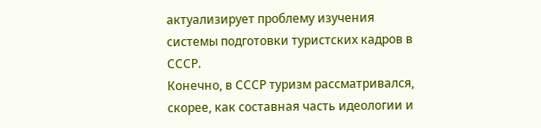актуализирует проблему изучения системы подготовки туристских кадров в СССР.
Конечно, в СССР туризм рассматривался, скорее, как составная часть идеологии и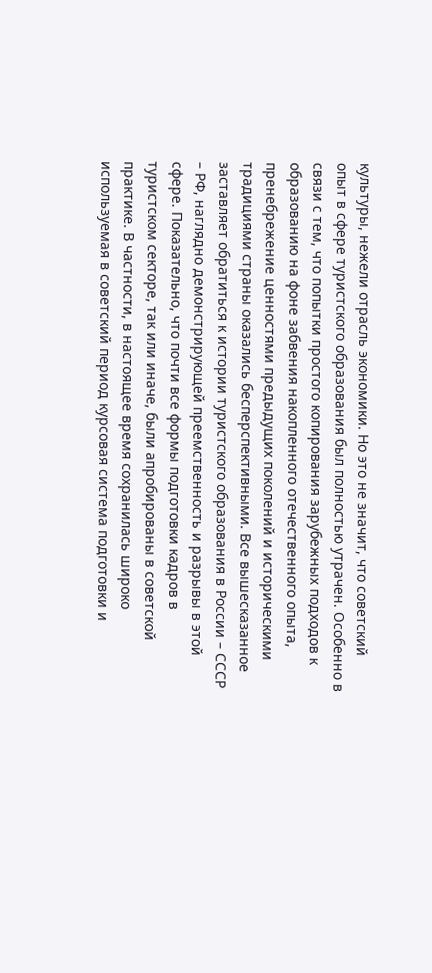культуры, нежели отрасль экономики. Но это не значит, что советский опыт в сфере туристского образования был полностью утрачен. Особенно в связи с тем, что попытки простого копирования зарубежных подходов к образованию на фоне забвения накопленного отечественного опыта, пренебрежение ценностями предыдущих поколений и историческими традициями страны оказались бесперспективными. Все вышесказанное заставляет обратиться к истории туристского образования в России – СССР – РФ, наглядно демонстрирующей преемственность и разрывы в этой сфере. Показательно, что почти все формы подготовки кадров в туристском секторе, так или иначе, были апробированы в советской практике. В частности, в настоящее время сохранилась широко используемая в советский период курсовая система подготовки и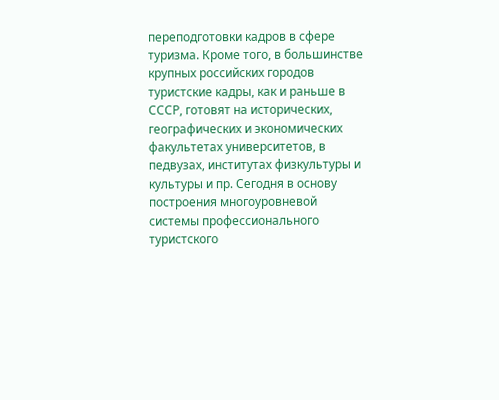переподготовки кадров в сфере туризма. Кроме того, в большинстве крупных российских городов туристские кадры, как и раньше в СССР, готовят на исторических, географических и экономических факультетах университетов, в педвузах, институтах физкультуры и культуры и пр. Сегодня в основу построения многоуровневой системы профессионального туристского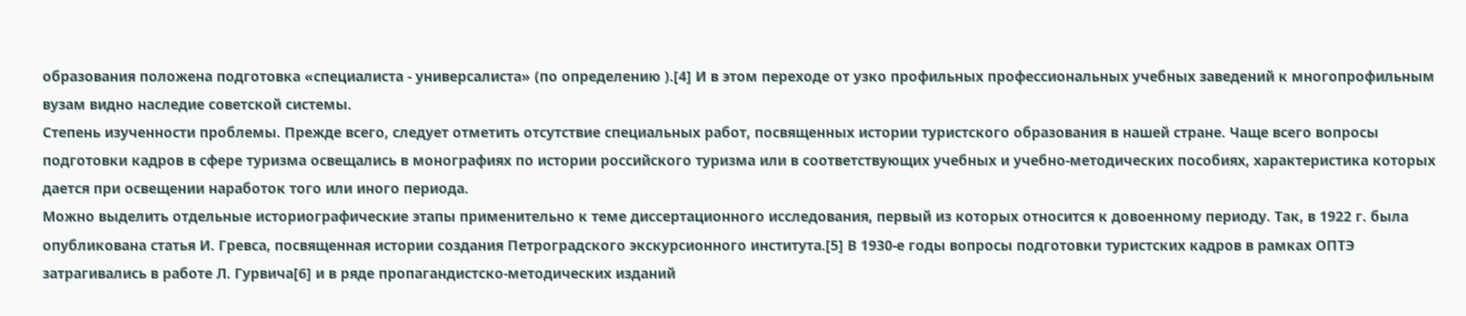образования положена подготовка «специалиста - универсалиста» (по определению ).[4] И в этом переходе от узко профильных профессиональных учебных заведений к многопрофильным вузам видно наследие советской системы.
Степень изученности проблемы. Прежде всего, следует отметить отсутствие специальных работ, посвященных истории туристского образования в нашей стране. Чаще всего вопросы подготовки кадров в сфере туризма освещались в монографиях по истории российского туризма или в соответствующих учебных и учебно-методических пособиях, характеристика которых дается при освещении наработок того или иного периода.
Можно выделить отдельные историографические этапы применительно к теме диссертационного исследования, первый из которых относится к довоенному периоду. Так, в 1922 г. была опубликована статья И. Гревса, посвященная истории создания Петроградского экскурсионного института.[5] В 1930-е годы вопросы подготовки туристских кадров в рамках ОПТЭ затрагивались в работе Л. Гурвича[6] и в ряде пропагандистско-методических изданий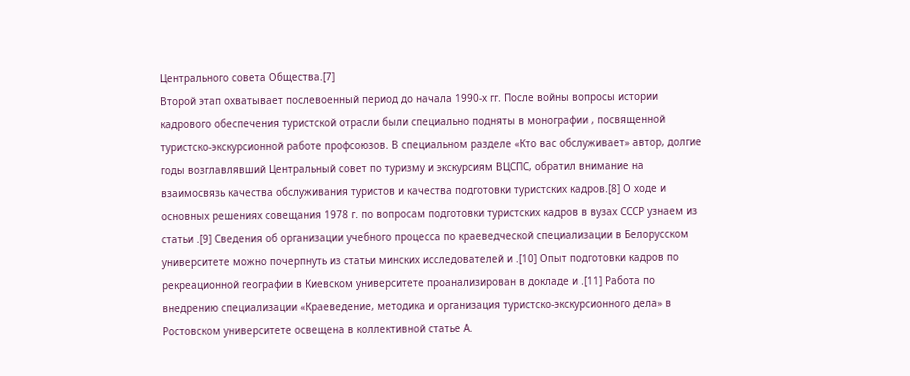Центрального совета Общества.[7]
Второй этап охватывает послевоенный период до начала 1990-х гг. После войны вопросы истории кадрового обеспечения туристской отрасли были специально подняты в монографии , посвященной туристско-экскурсионной работе профсоюзов. В специальном разделе «Кто вас обслуживает» автор, долгие годы возглавлявший Центральный совет по туризму и экскурсиям ВЦСПС, обратил внимание на взаимосвязь качества обслуживания туристов и качества подготовки туристских кадров.[8] О ходе и основных решениях совещания 1978 г. по вопросам подготовки туристских кадров в вузах СССР узнаем из статьи .[9] Сведения об организации учебного процесса по краеведческой специализации в Белорусском университете можно почерпнуть из статьи минских исследователей и .[10] Опыт подготовки кадров по рекреационной географии в Киевском университете проанализирован в докладе и .[11] Работа по внедрению специализации «Краеведение, методика и организация туристско-экскурсионного дела» в Ростовском университете освещена в коллективной статье А.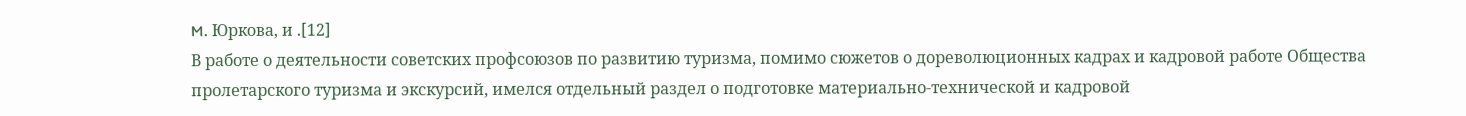M. Юркова, и .[12]
В работе о деятельности советских профсоюзов по развитию туризма, помимо сюжетов о дореволюционных кадрах и кадровой работе Общества пролетарского туризма и экскурсий, имелся отдельный раздел о подготовке материально-технической и кадровой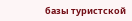базы туристской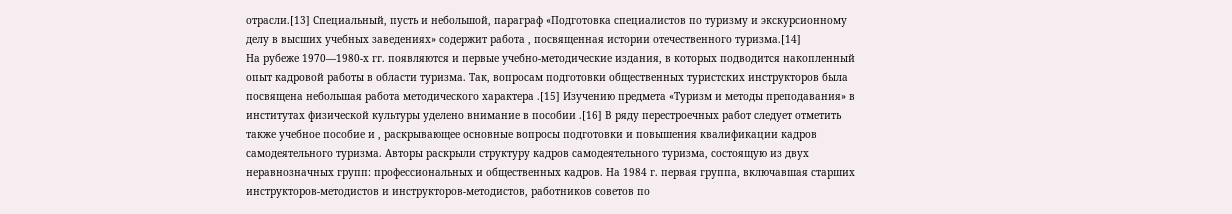отрасли.[13] Специальный, пусть и небольшой, параграф «Подготовка специалистов по туризму и экскурсионному делу в высших учебных заведениях» содержит работа , посвященная истории отечественного туризма.[14]
На рубеже 1970—1980-х гг. появляются и первые учебно-методические издания, в которых подводится накопленный опыт кадровой работы в области туризма. Так, вопросам подготовки общественных туристских инструкторов была посвящена небольшая работа методического характера .[15] Изучению предмета «Туризм и методы преподавания» в институтах физической культуры уделено внимание в пособии .[16] В ряду перестроечных работ следует отметить также учебное пособие и , раскрывающее основные вопросы подготовки и повышения квалификации кадров самодеятельного туризма. Авторы раскрыли структуру кадров самодеятельного туризма, состоящую из двух неравнозначных групп: профессиональных и общественных кадров. На 1984 г. первая группа, включавшая старших инструкторов-методистов и инструкторов-методистов, работников советов по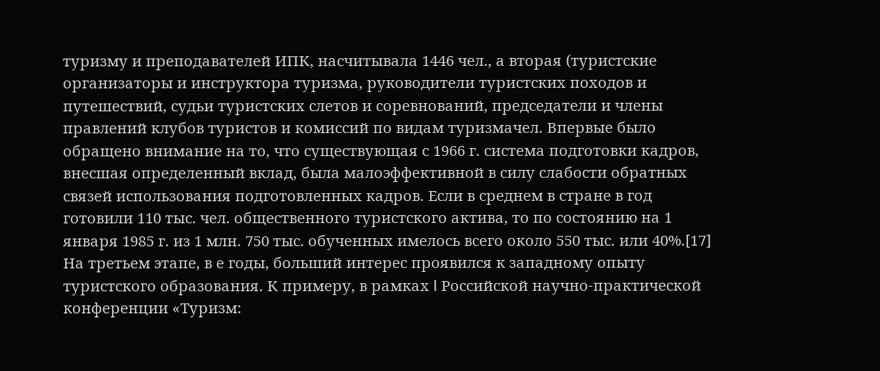туризму и преподавателей ИПК, насчитывала 1446 чел., а вторая (туристские организаторы и инструктора туризма, руководители туристских походов и путешествий, судьи туристских слетов и соревнований, председатели и члены правлений клубов туристов и комиссий по видам туризмачел. Впервые было обращено внимание на то, что существующая с 1966 г. система подготовки кадров, внесшая определенный вклад, была малоэффективной в силу слабости обратных связей использования подготовленных кадров. Если в среднем в стране в год готовили 110 тыс. чел. общественного туристского актива, то по состоянию на 1 января 1985 г. из 1 млн. 750 тыс. обученных имелось всего около 550 тыс. или 40%.[17]
На третьем этапе, в е годы, больший интерес проявился к западному опыту туристского образования. К примеру, в рамках I Российской научно-практической конференции «Туризм: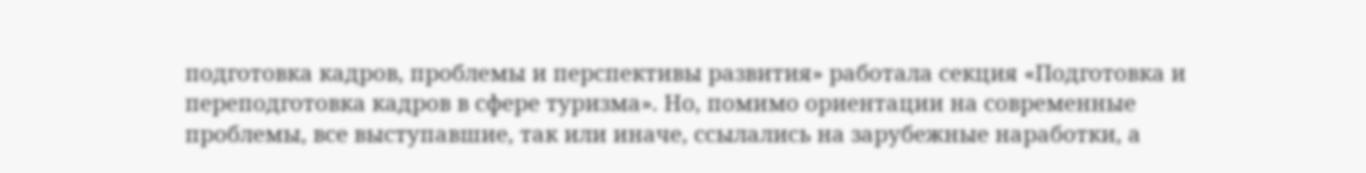подготовка кадров, проблемы и перспективы развития» работала секция «Подготовка и переподготовка кадров в сфере туризма». Но, помимо ориентации на современные проблемы, все выступавшие, так или иначе, ссылались на зарубежные наработки, а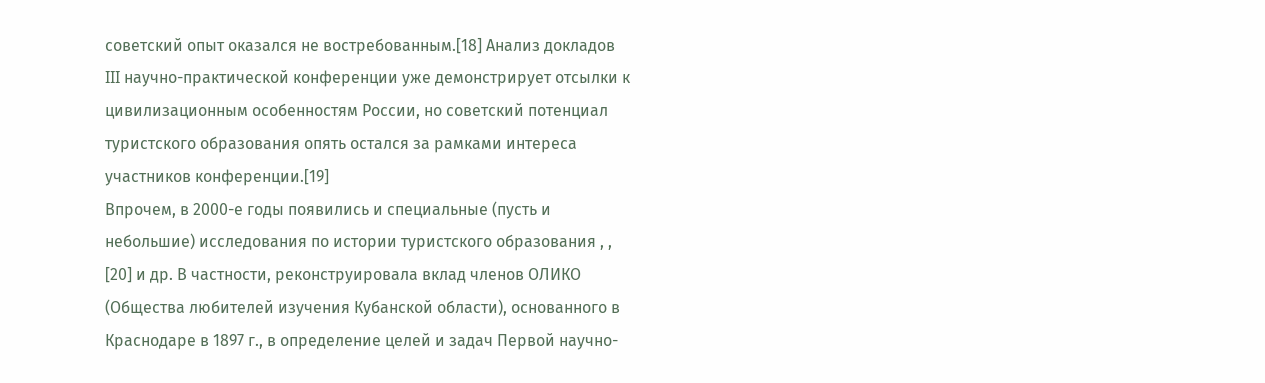советский опыт оказался не востребованным.[18] Анализ докладов III научно-практической конференции уже демонстрирует отсылки к цивилизационным особенностям России, но советский потенциал туристского образования опять остался за рамками интереса участников конференции.[19]
Впрочем, в 2000-е годы появились и специальные (пусть и небольшие) исследования по истории туристского образования , , [20] и др. В частности, реконструировала вклад членов ОЛИКО (Общества любителей изучения Кубанской области), основанного в Краснодаре в 1897 г., в определение целей и задач Первой научно-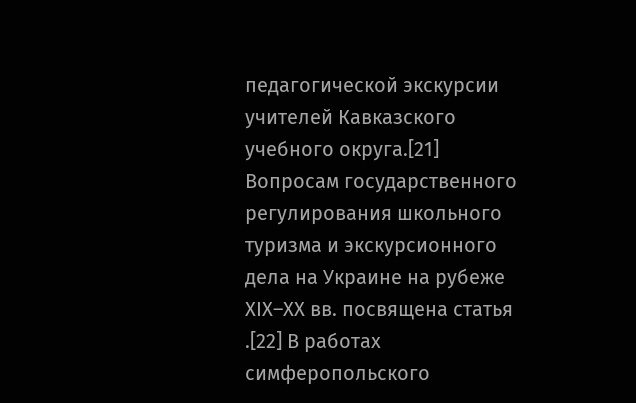педагогической экскурсии учителей Кавказского учебного округа.[21] Вопросам государственного регулирования школьного туризма и экскурсионного дела на Украине на рубеже ХIХ–ХХ вв. посвящена статья .[22] В работах симферопольского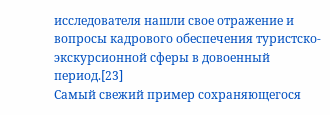исследователя нашли свое отражение и вопросы кадрового обеспечения туристско-экскурсионной сферы в довоенный период.[23]
Самый свежий пример сохраняющегося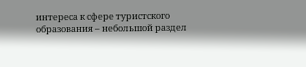интереса к сфере туристского образования – небольшой раздел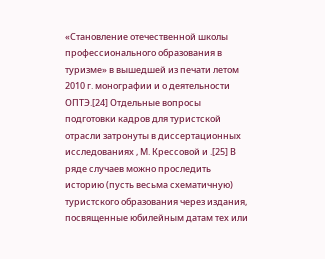«Становление отечественной школы профессионального образования в туризме» в вышедшей из печати летом 2010 г. монографии и о деятельности ОПТЭ.[24] Отдельные вопросы подготовки кадров для туристской отрасли затронуты в диссертационных исследованиях , М. Крессовой и .[25] В ряде случаев можно проследить историю (пусть весьма схематичную) туристского образования через издания, посвященные юбилейным датам тех или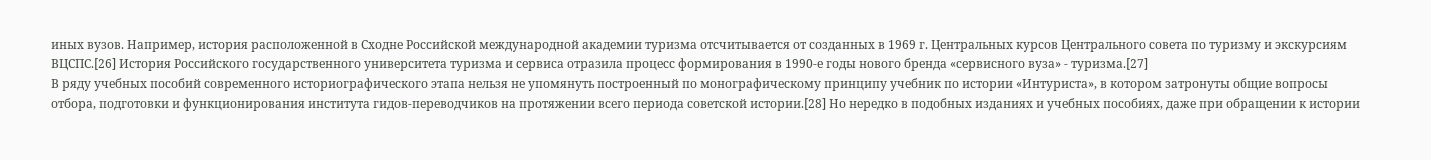иных вузов. Например, история расположенной в Сходне Российской международной академии туризма отсчитывается от созданных в 1969 г. Центральных курсов Центрального совета по туризму и экскурсиям ВЦСПС.[26] История Российского государственного университета туризма и сервиса отразила процесс формирования в 1990-е годы нового бренда «сервисного вуза» - туризма.[27]
В ряду учебных пособий современного историографического этапа нельзя не упомянуть построенный по монографическому принципу учебник по истории «Интуриста», в котором затронуты общие вопросы отбора, подготовки и функционирования института гидов-переводчиков на протяжении всего периода советской истории.[28] Но нередко в подобных изданиях и учебных пособиях, даже при обращении к истории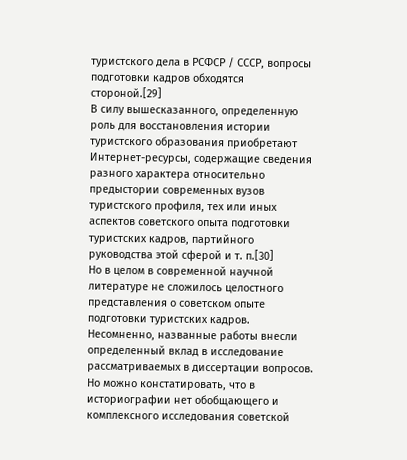туристского дела в РСФСР / СССР, вопросы подготовки кадров обходятся стороной.[29]
В силу вышесказанного, определенную роль для восстановления истории туристского образования приобретают Интернет-ресурсы, содержащие сведения разного характера относительно предыстории современных вузов туристского профиля, тех или иных аспектов советского опыта подготовки туристских кадров, партийного руководства этой сферой и т. п.[30]
Но в целом в современной научной литературе не сложилось целостного представления о советском опыте подготовки туристских кадров. Несомненно, названные работы внесли определенный вклад в исследование рассматриваемых в диссертации вопросов. Но можно констатировать, что в историографии нет обобщающего и комплексного исследования советской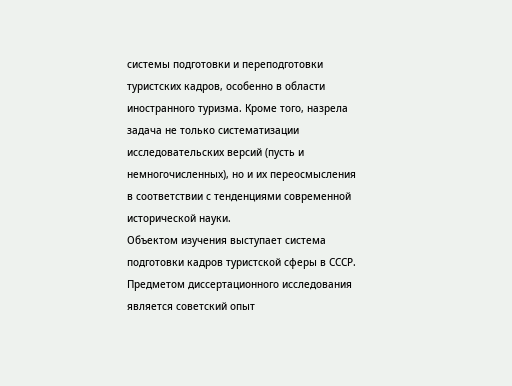системы подготовки и переподготовки туристских кадров, особенно в области иностранного туризма. Кроме того, назрела задача не только систематизации исследовательских версий (пусть и немногочисленных), но и их переосмысления в соответствии с тенденциями современной исторической науки.
Объектом изучения выступает система подготовки кадров туристской сферы в СССР.
Предметом диссертационного исследования является советский опыт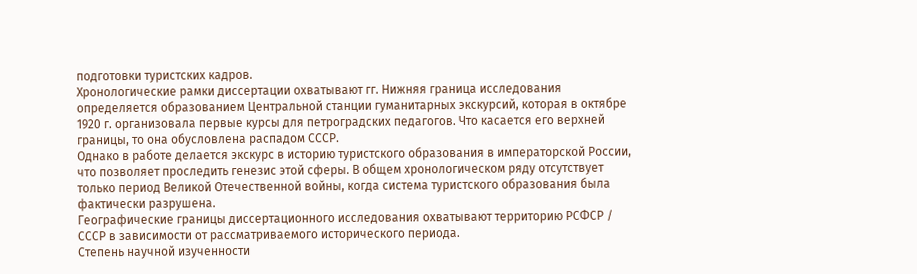подготовки туристских кадров.
Хронологические рамки диссертации охватывают гг. Нижняя граница исследования определяется образованием Центральной станции гуманитарных экскурсий, которая в октябре 1920 г. организовала первые курсы для петроградских педагогов. Что касается его верхней границы, то она обусловлена распадом СССР.
Однако в работе делается экскурс в историю туристского образования в императорской России, что позволяет проследить генезис этой сферы. В общем хронологическом ряду отсутствует только период Великой Отечественной войны, когда система туристского образования была фактически разрушена.
Географические границы диссертационного исследования охватывают территорию РСФСР / СССР в зависимости от рассматриваемого исторического периода.
Степень научной изученности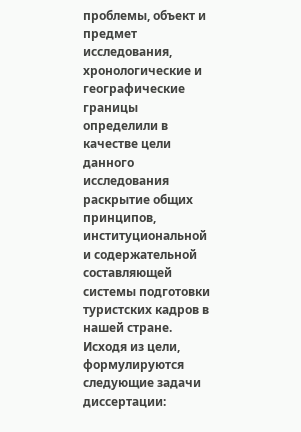проблемы, объект и предмет исследования, хронологические и географические границы определили в качестве цели данного исследования раскрытие общих принципов, институциональной и содержательной составляющей системы подготовки туристских кадров в нашей стране.
Исходя из цели, формулируются следующие задачи диссертации: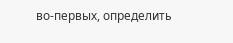во-первых, определить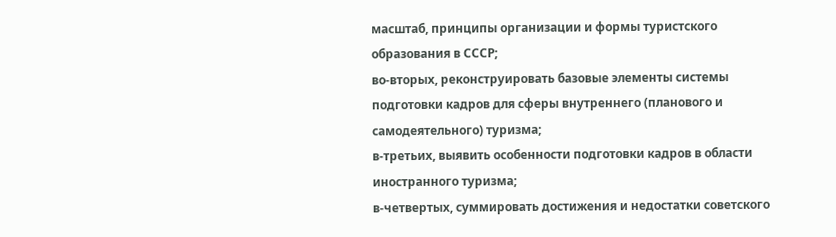масштаб, принципы организации и формы туристского образования в СССР;
во-вторых, реконструировать базовые элементы системы подготовки кадров для сферы внутреннего (планового и самодеятельного) туризма;
в-третьих, выявить особенности подготовки кадров в области иностранного туризма;
в-четвертых, суммировать достижения и недостатки советского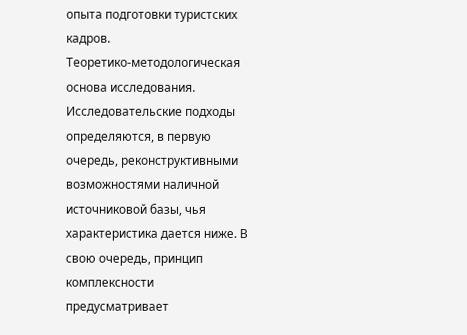опыта подготовки туристских кадров.
Теоретико-методологическая основа исследования. Исследовательские подходы определяются, в первую очередь, реконструктивными возможностями наличной источниковой базы, чья характеристика дается ниже. В свою очередь, принцип комплексности предусматривает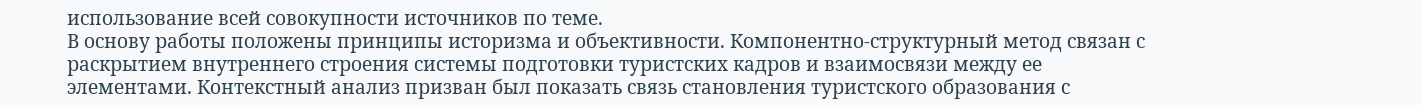использование всей совокупности источников по теме.
В основу работы положены принципы историзма и объективности. Компонентно-структурный метод связан с раскрытием внутреннего строения системы подготовки туристских кадров и взаимосвязи между ее элементами. Контекстный анализ призван был показать связь становления туристского образования с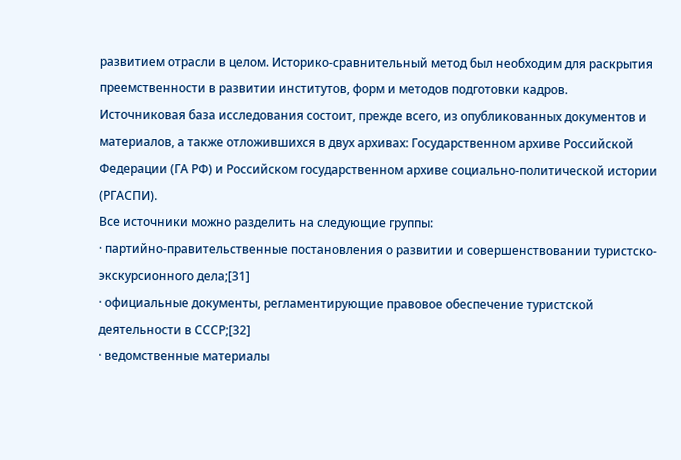развитием отрасли в целом. Историко-сравнительный метод был необходим для раскрытия преемственности в развитии институтов, форм и методов подготовки кадров.
Источниковая база исследования состоит, прежде всего, из опубликованных документов и материалов, а также отложившихся в двух архивах: Государственном архиве Российской Федерации (ГА РФ) и Российском государственном архиве социально-политической истории (РГАСПИ).
Все источники можно разделить на следующие группы:
· партийно-правительственные постановления о развитии и совершенствовании туристско-экскурсионного дела;[31]
· официальные документы, регламентирующие правовое обеспечение туристской деятельности в СССР;[32]
· ведомственные материалы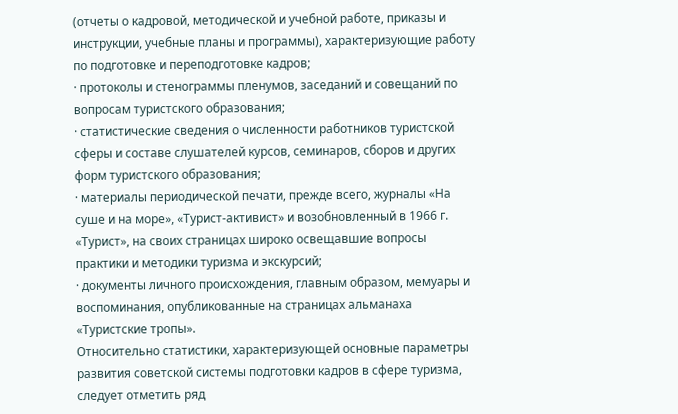(отчеты о кадровой, методической и учебной работе, приказы и инструкции, учебные планы и программы), характеризующие работу по подготовке и переподготовке кадров;
· протоколы и стенограммы пленумов, заседаний и совещаний по вопросам туристского образования;
· статистические сведения о численности работников туристской сферы и составе слушателей курсов, семинаров, сборов и других форм туристского образования;
· материалы периодической печати, прежде всего, журналы «На суше и на море», «Турист-активист» и возобновленный в 1966 г. «Турист», на своих страницах широко освещавшие вопросы практики и методики туризма и экскурсий;
· документы личного происхождения, главным образом, мемуары и воспоминания, опубликованные на страницах альманаха «Туристские тропы».
Относительно статистики, характеризующей основные параметры развития советской системы подготовки кадров в сфере туризма, следует отметить ряд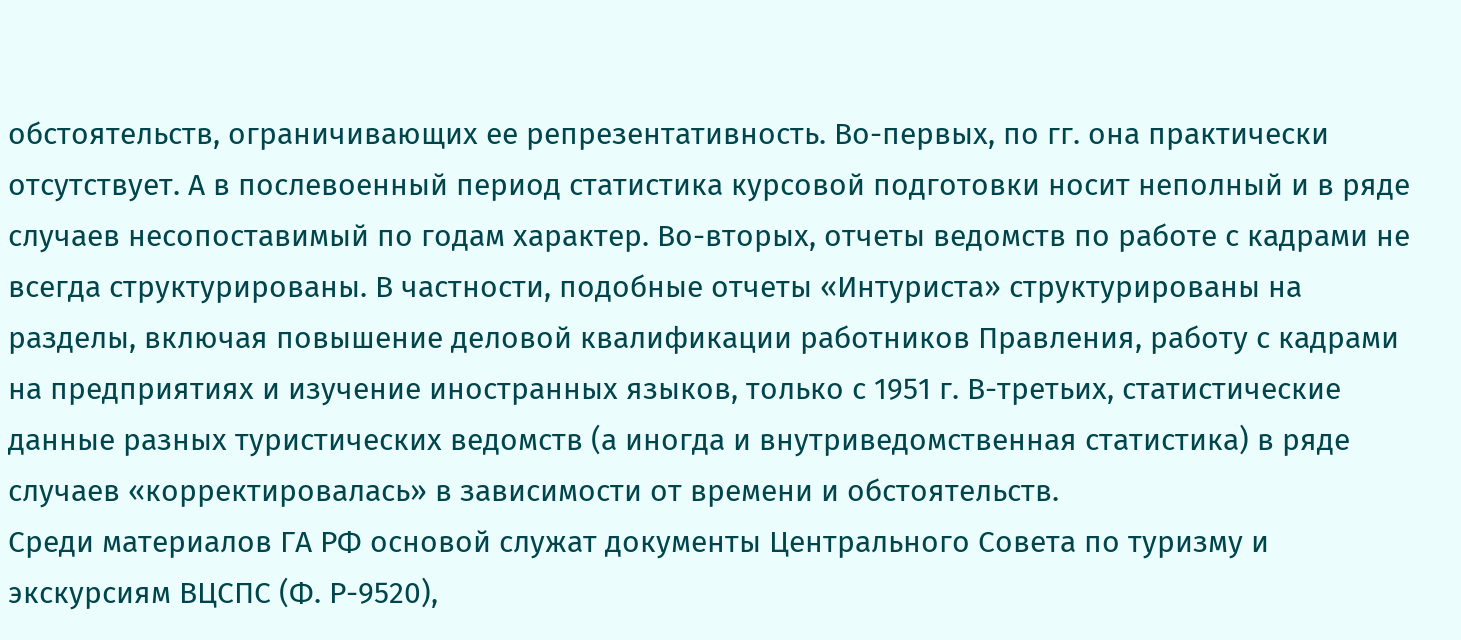обстоятельств, ограничивающих ее репрезентативность. Во-первых, по гг. она практически отсутствует. А в послевоенный период статистика курсовой подготовки носит неполный и в ряде случаев несопоставимый по годам характер. Во-вторых, отчеты ведомств по работе с кадрами не всегда структурированы. В частности, подобные отчеты «Интуриста» структурированы на разделы, включая повышение деловой квалификации работников Правления, работу с кадрами на предприятиях и изучение иностранных языков, только с 1951 г. В-третьих, статистические данные разных туристических ведомств (а иногда и внутриведомственная статистика) в ряде случаев «корректировалась» в зависимости от времени и обстоятельств.
Среди материалов ГА РФ основой служат документы Центрального Совета по туризму и экскурсиям ВЦСПС (Ф. Р-9520),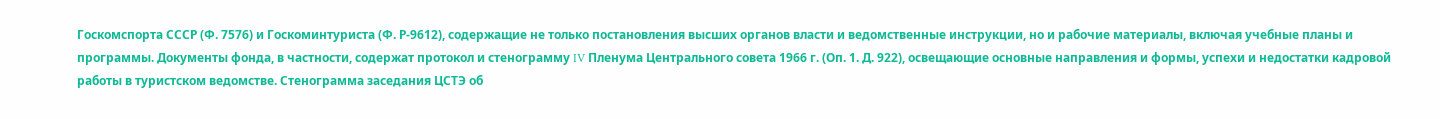Госкомспорта СССР (Ф. 7576) и Госкоминтуриста (Ф. Р-9612), содержащие не только постановления высших органов власти и ведомственные инструкции, но и рабочие материалы, включая учебные планы и программы. Документы фонда, в частности, содержат протокол и стенограмму IV Пленума Центрального совета 1966 г. (Оп. 1. Д. 922), освещающие основные направления и формы, успехи и недостатки кадровой работы в туристском ведомстве. Стенограмма заседания ЦСТЭ об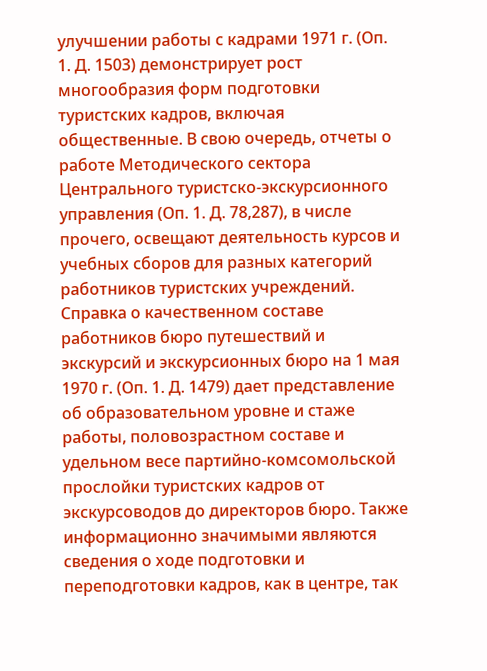улучшении работы с кадрами 1971 г. (Оп. 1. Д. 1503) демонстрирует рост многообразия форм подготовки туристских кадров, включая общественные. В свою очередь, отчеты о работе Методического сектора Центрального туристско-экскурсионного управления (Оп. 1. Д. 78,287), в числе прочего, освещают деятельность курсов и учебных сборов для разных категорий работников туристских учреждений.
Справка о качественном составе работников бюро путешествий и экскурсий и экскурсионных бюро на 1 мая 1970 г. (Оп. 1. Д. 1479) дает представление об образовательном уровне и стаже работы, половозрастном составе и удельном весе партийно-комсомольской прослойки туристских кадров от экскурсоводов до директоров бюро. Также информационно значимыми являются сведения о ходе подготовки и переподготовки кадров, как в центре, так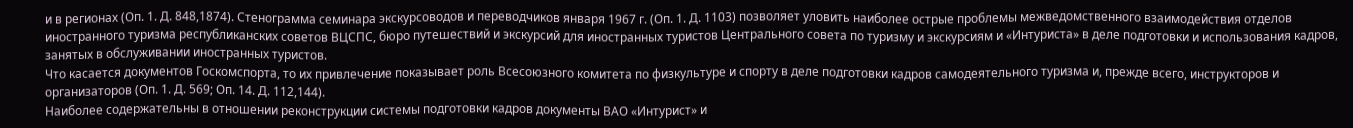и в регионах (Оп. 1. Д. 848,1874). Стенограмма семинара экскурсоводов и переводчиков января 1967 г. (Оп. 1. Д. 1103) позволяет уловить наиболее острые проблемы межведомственного взаимодействия отделов иностранного туризма республиканских советов ВЦСПС, бюро путешествий и экскурсий для иностранных туристов Центрального совета по туризму и экскурсиям и «Интуриста» в деле подготовки и использования кадров, занятых в обслуживании иностранных туристов.
Что касается документов Госкомспорта, то их привлечение показывает роль Всесоюзного комитета по физкультуре и спорту в деле подготовки кадров самодеятельного туризма и, прежде всего, инструкторов и организаторов (Оп. 1. Д. 569; Оп. 14. Д. 112,144).
Наиболее содержательны в отношении реконструкции системы подготовки кадров документы ВАО «Интурист» и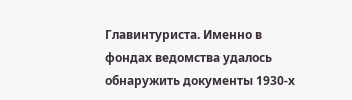Главинтуриста. Именно в фондах ведомства удалось обнаружить документы 1930-х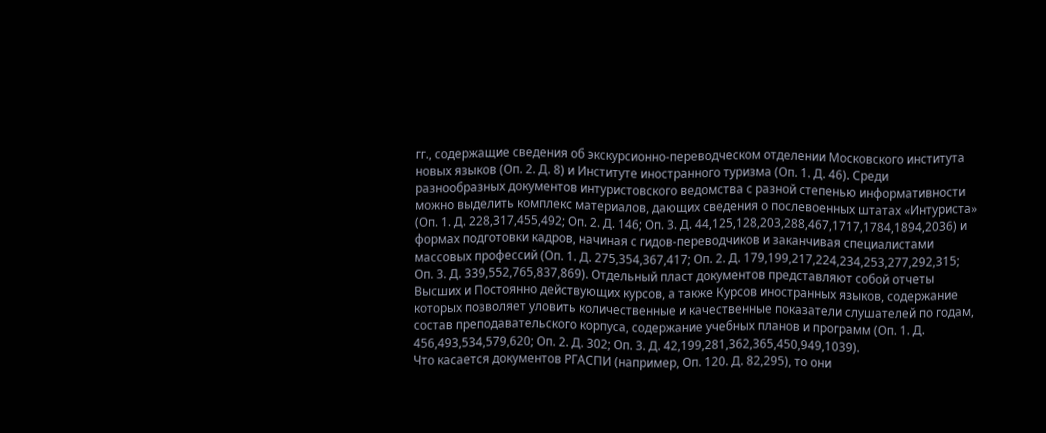гг., содержащие сведения об экскурсионно-переводческом отделении Московского института новых языков (Оп. 2. Д. 8) и Институте иностранного туризма (Оп. 1. Д. 46). Среди разнообразных документов интуристовского ведомства с разной степенью информативности можно выделить комплекс материалов, дающих сведения о послевоенных штатах «Интуриста» (Оп. 1. Д. 228,317,455,492; Оп. 2. Д. 146; Оп. 3. Д. 44,125,128,203,288,467,1717,1784,1894,2036) и формах подготовки кадров, начиная с гидов-переводчиков и заканчивая специалистами массовых профессий (Оп. 1. Д. 275,354,367,417; Оп. 2. Д. 179,199,217,224,234,253,277,292,315; Оп. 3. Д. 339,552,765,837,869). Отдельный пласт документов представляют собой отчеты Высших и Постоянно действующих курсов, а также Курсов иностранных языков, содержание которых позволяет уловить количественные и качественные показатели слушателей по годам, состав преподавательского корпуса, содержание учебных планов и программ (Оп. 1. Д. 456,493,534,579,620; Оп. 2. Д. 302; Оп. 3. Д. 42,199,281,362,365,450,949,1039).
Что касается документов РГАСПИ (например, Оп. 120. Д. 82,295), то они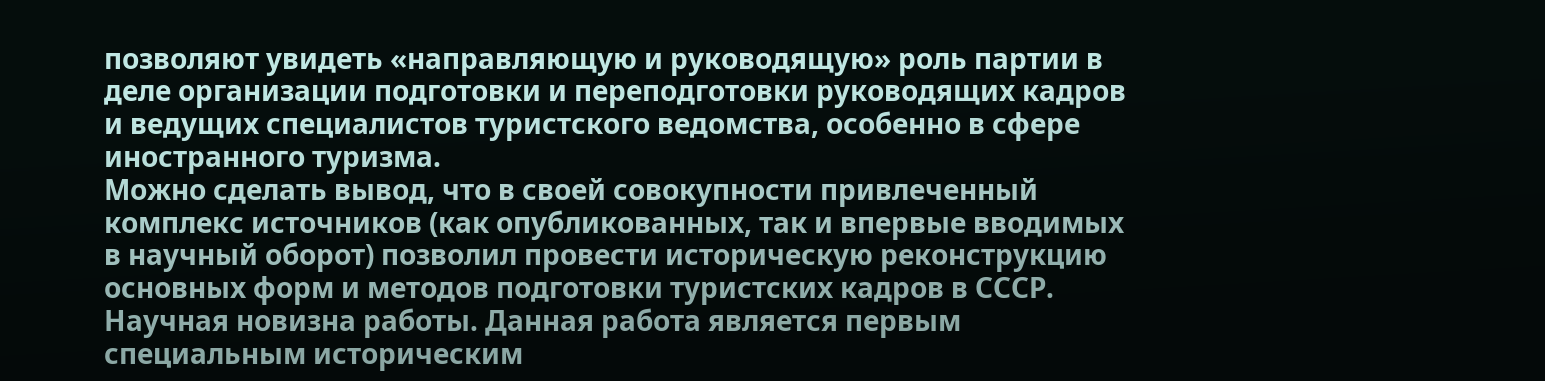позволяют увидеть «направляющую и руководящую» роль партии в деле организации подготовки и переподготовки руководящих кадров и ведущих специалистов туристского ведомства, особенно в сфере иностранного туризма.
Можно сделать вывод, что в своей совокупности привлеченный комплекс источников (как опубликованных, так и впервые вводимых в научный оборот) позволил провести историческую реконструкцию основных форм и методов подготовки туристских кадров в СССР.
Научная новизна работы. Данная работа является первым специальным историческим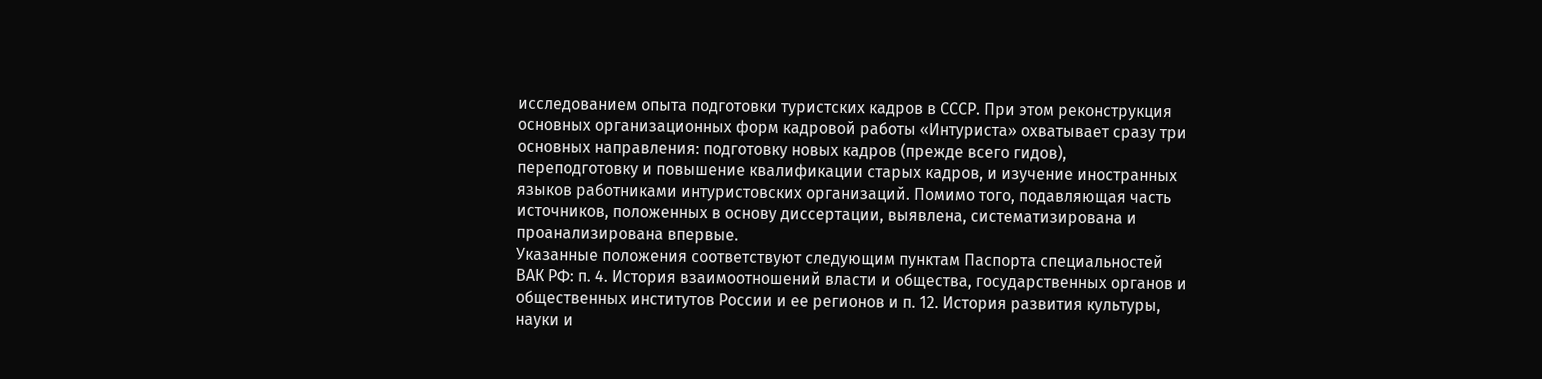исследованием опыта подготовки туристских кадров в СССР. При этом реконструкция основных организационных форм кадровой работы «Интуриста» охватывает сразу три основных направления: подготовку новых кадров (прежде всего гидов), переподготовку и повышение квалификации старых кадров, и изучение иностранных языков работниками интуристовских организаций. Помимо того, подавляющая часть источников, положенных в основу диссертации, выявлена, систематизирована и проанализирована впервые.
Указанные положения соответствуют следующим пунктам Паспорта специальностей ВАК РФ: п. 4. История взаимоотношений власти и общества, государственных органов и общественных институтов России и ее регионов и п. 12. История развития культуры, науки и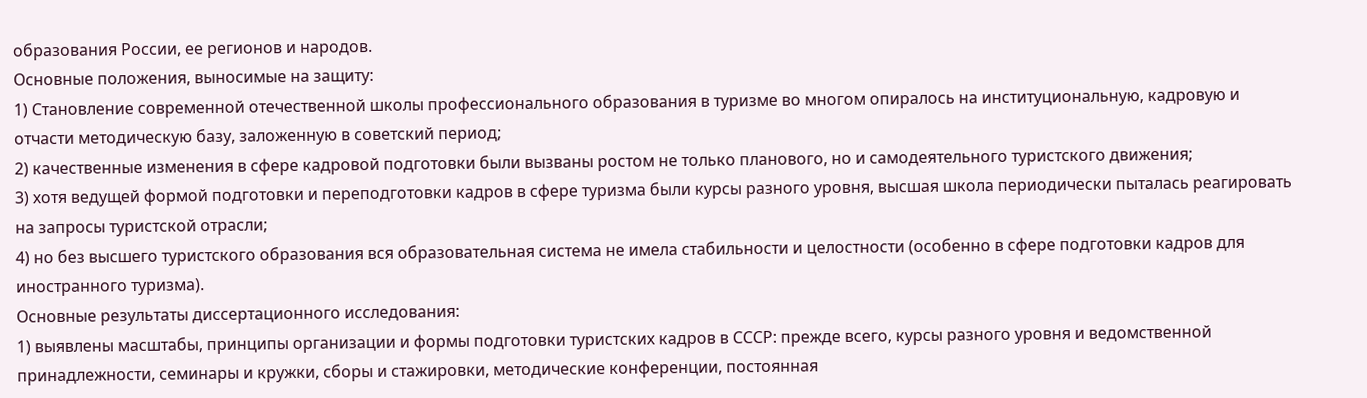образования России, ее регионов и народов.
Основные положения, выносимые на защиту:
1) Становление современной отечественной школы профессионального образования в туризме во многом опиралось на институциональную, кадровую и отчасти методическую базу, заложенную в советский период;
2) качественные изменения в сфере кадровой подготовки были вызваны ростом не только планового, но и самодеятельного туристского движения;
3) хотя ведущей формой подготовки и переподготовки кадров в сфере туризма были курсы разного уровня, высшая школа периодически пыталась реагировать на запросы туристской отрасли;
4) но без высшего туристского образования вся образовательная система не имела стабильности и целостности (особенно в сфере подготовки кадров для иностранного туризма).
Основные результаты диссертационного исследования:
1) выявлены масштабы, принципы организации и формы подготовки туристских кадров в СССР: прежде всего, курсы разного уровня и ведомственной принадлежности, семинары и кружки, сборы и стажировки, методические конференции, постоянная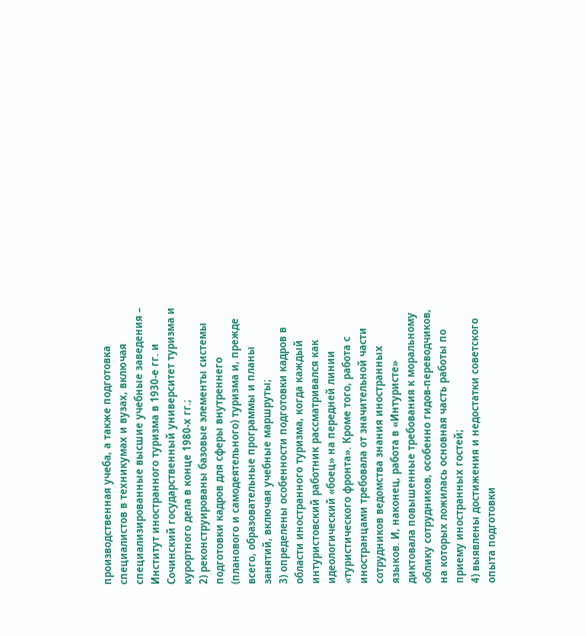производственная учеба, а также подготовка специалистов в техникумах и вузах, включая специализированные высшие учебные заведения – Институт иностранного туризма в 1930-е гг. и Сочинский государственный университет туризма и курортного дела в конце 1980-х гг.;
2) реконструированы базовые элементы системы подготовки кадров для сферы внутреннего (планового и самодеятельного) туризма и, прежде всего, образовательные программы и планы занятий, включая учебные маршруты;
3) определены особенности подготовки кадров в области иностранного туризма, когда каждый интуристовский работник рассматривался как идеологический «боец» на передней линии «туристического фронта». Кроме того, работа с иностранцами требовала от значительной части сотрудников ведомства знания иностранных языков. И, наконец, работа в «Интуристе» диктовала повышенные требования к моральному облику сотрудников, особенно гидов-переводчиков, на которых ложилась основная часть работы по приему иностранных гостей;
4) выявлены достижения и недостатки советского опыта подготовки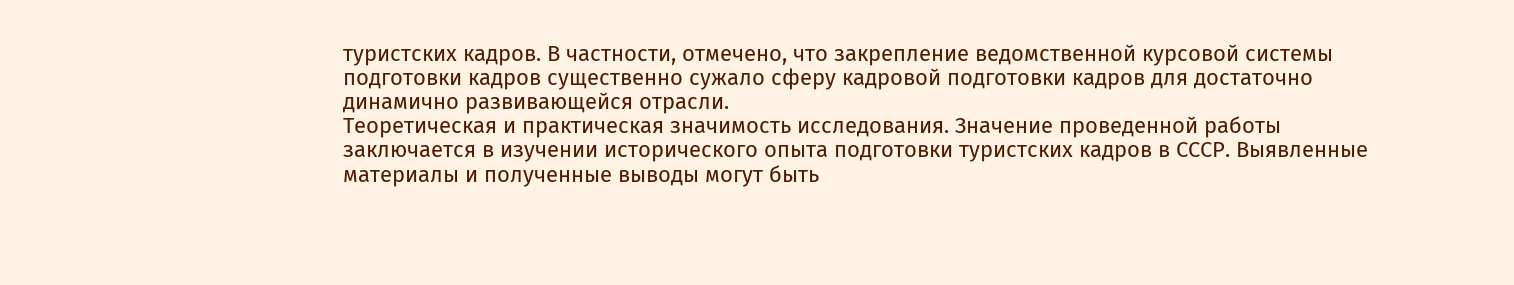туристских кадров. В частности, отмечено, что закрепление ведомственной курсовой системы подготовки кадров существенно сужало сферу кадровой подготовки кадров для достаточно динамично развивающейся отрасли.
Теоретическая и практическая значимость исследования. Значение проведенной работы заключается в изучении исторического опыта подготовки туристских кадров в СССР. Выявленные материалы и полученные выводы могут быть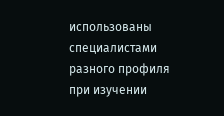использованы специалистами разного профиля при изучении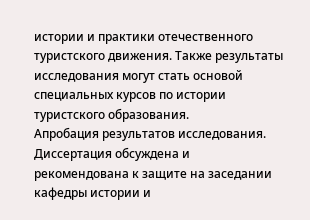истории и практики отечественного туристского движения. Также результаты исследования могут стать основой специальных курсов по истории туристского образования.
Апробация результатов исследования. Диссертация обсуждена и рекомендована к защите на заседании кафедры истории и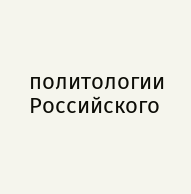политологии Российского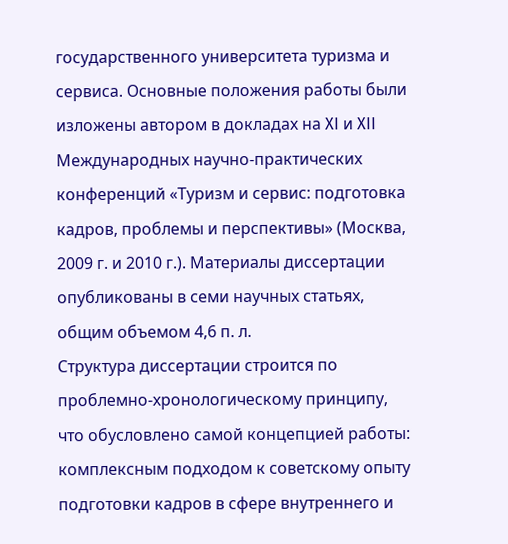государственного университета туризма и сервиса. Основные положения работы были изложены автором в докладах на XI и XII Международных научно-практических конференций «Туризм и сервис: подготовка кадров, проблемы и перспективы» (Москва, 2009 г. и 2010 г.). Материалы диссертации опубликованы в семи научных статьях, общим объемом 4,6 п. л.
Структура диссертации строится по проблемно-хронологическому принципу, что обусловлено самой концепцией работы: комплексным подходом к советскому опыту подготовки кадров в сфере внутреннего и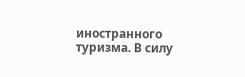иностранного туризма. В силу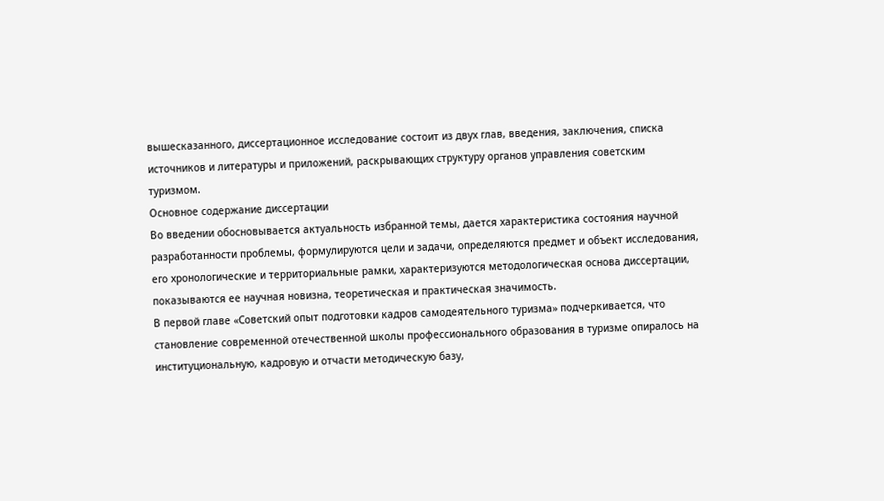вышесказанного, диссертационное исследование состоит из двух глав, введения, заключения, списка источников и литературы и приложений, раскрывающих структуру органов управления советским туризмом.
Основное содержание диссертации
Во введении обосновывается актуальность избранной темы, дается характеристика состояния научной разработанности проблемы, формулируются цели и задачи, определяются предмет и объект исследования, его хронологические и территориальные рамки, характеризуются методологическая основа диссертации, показываются ее научная новизна, теоретическая и практическая значимость.
В первой главе «Советский опыт подготовки кадров самодеятельного туризма» подчеркивается, что становление современной отечественной школы профессионального образования в туризме опиралось на институциональную, кадровую и отчасти методическую базу,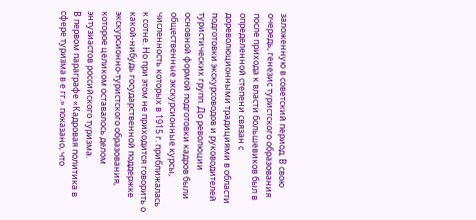заложенную в советский период. В свою очередь, генезис туристского образования после прихода к власти большевиков был в определенной степени связан с дореволюционными традициями в области подготовки экскурсоводов и руководителей туристических групп. До революции основной формой подготовки кадров были общественные экскурсионные курсы, численность которых в 1915 г. приближалась к сотне. Но при этом не приходится говорить о какой-нибудь государственной поддержке экскурсионно-туристского образования, которое целиком оставалось делом энтузиастов российского туризма.
В первом параграфе «Кадровая политика в сфере туризма в е гг.» показано, что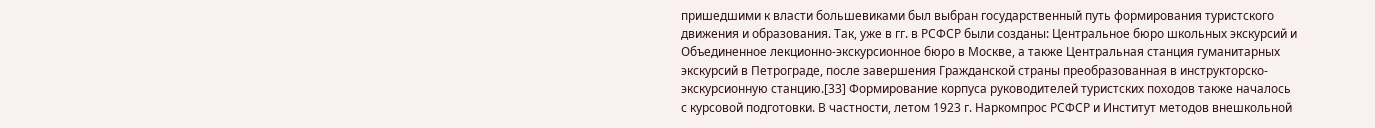пришедшими к власти большевиками был выбран государственный путь формирования туристского движения и образования. Так, уже в гг. в РСФСР были созданы: Центральное бюро школьных экскурсий и Объединенное лекционно-экскурсионное бюро в Москве, а также Центральная станция гуманитарных экскурсий в Петрограде, после завершения Гражданской страны преобразованная в инструкторско-экскурсионную станцию.[33] Формирование корпуса руководителей туристских походов также началось с курсовой подготовки. В частности, летом 1923 г. Наркомпрос РСФСР и Институт методов внешкольной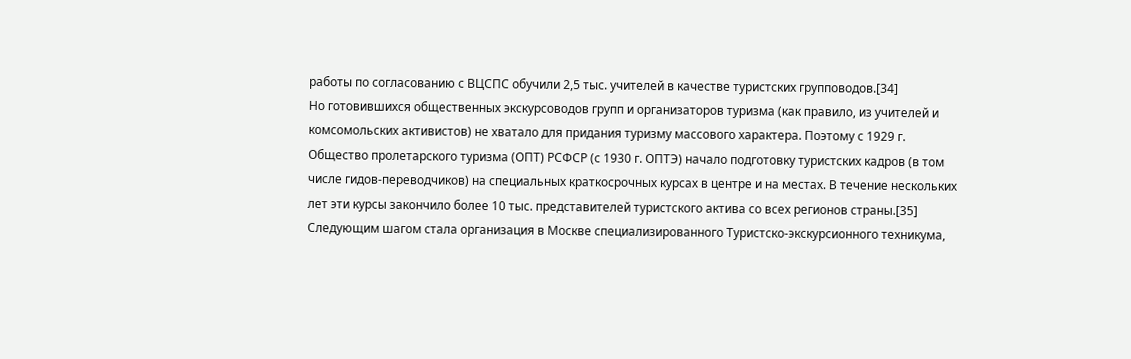работы по согласованию с ВЦСПС обучили 2,5 тыс. учителей в качестве туристских групповодов.[34]
Но готовившихся общественных экскурсоводов групп и организаторов туризма (как правило, из учителей и комсомольских активистов) не хватало для придания туризму массового характера. Поэтому с 1929 г. Общество пролетарского туризма (ОПТ) РСФСР (с 1930 г. ОПТЭ) начало подготовку туристских кадров (в том числе гидов-переводчиков) на специальных краткосрочных курсах в центре и на местах. В течение нескольких лет эти курсы закончило более 10 тыс. представителей туристского актива со всех регионов страны.[35] Следующим шагом стала организация в Москве специализированного Туристско-экскурсионного техникума,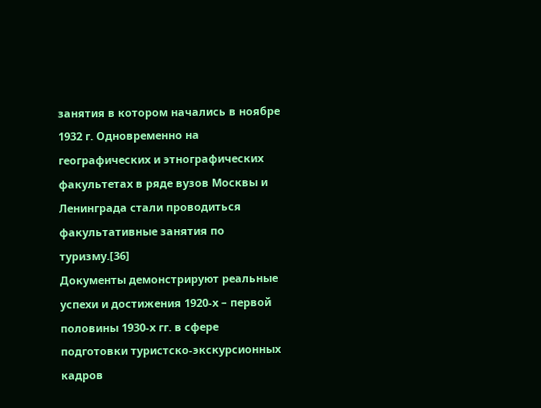занятия в котором начались в ноябре 1932 г. Одновременно на географических и этнографических факультетах в ряде вузов Москвы и Ленинграда стали проводиться факультативные занятия по туризму.[36]
Документы демонстрируют реальные успехи и достижения 1920-х – первой половины 1930-х гг. в сфере подготовки туристско-экскурсионных кадров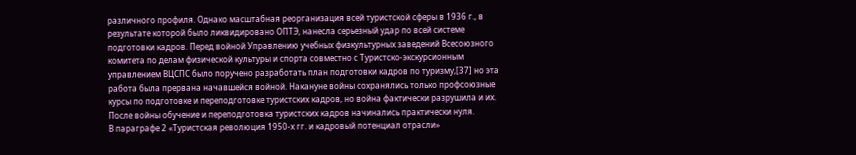различного профиля. Однако масштабная реорганизация всей туристской сферы в 1936 г., в результате которой было ликвидировано ОПТЭ, нанесла серьезный удар по всей системе подготовки кадров. Перед войной Управлению учебных физкультурных заведений Всесоюзного комитета по делам физической культуры и спорта совместно с Туристско-экскурсионным управлением ВЦСПС было поручено разработать план подготовки кадров по туризму,[37] но эта работа была прервана начавшейся войной. Накануне войны сохранялись только профсоюзные курсы по подготовке и переподготовке туристских кадров, но война фактически разрушила и их. После войны обучение и переподготовка туристских кадров начинались практически нуля.
В параграфе 2 «Туристская революция 1950-х гг. и кадровый потенциал отрасли»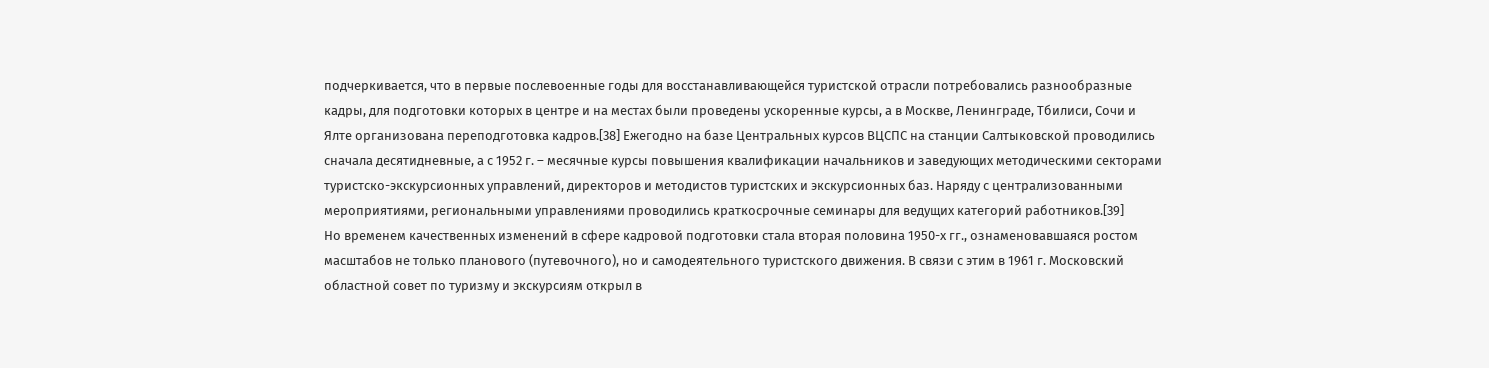подчеркивается, что в первые послевоенные годы для восстанавливающейся туристской отрасли потребовались разнообразные кадры, для подготовки которых в центре и на местах были проведены ускоренные курсы, а в Москве, Ленинграде, Тбилиси, Сочи и Ялте организована переподготовка кадров.[38] Ежегодно на базе Центральных курсов ВЦСПС на станции Салтыковской проводились сначала десятидневные, а с 1952 г. – месячные курсы повышения квалификации начальников и заведующих методическими секторами туристско-экскурсионных управлений, директоров и методистов туристских и экскурсионных баз. Наряду с централизованными мероприятиями, региональными управлениями проводились краткосрочные семинары для ведущих категорий работников.[39]
Но временем качественных изменений в сфере кадровой подготовки стала вторая половина 1950-х гг., ознаменовавшаяся ростом масштабов не только планового (путевочного), но и самодеятельного туристского движения. В связи с этим в 1961 г. Московский областной совет по туризму и экскурсиям открыл в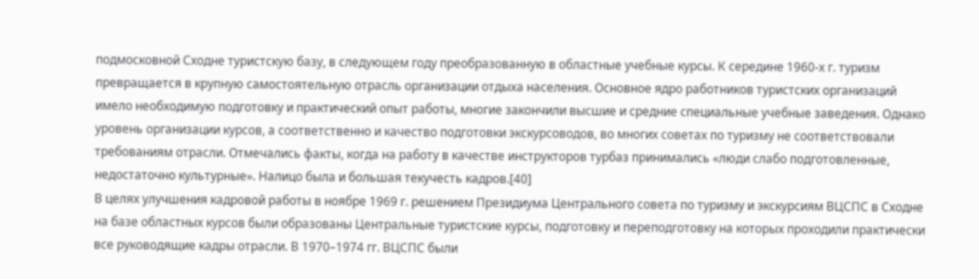подмосковной Сходне туристскую базу, в следующем году преобразованную в областные учебные курсы. К середине 1960-х г. туризм превращается в крупную самостоятельную отрасль организации отдыха населения. Основное ядро работников туристских организаций имело необходимую подготовку и практический опыт работы, многие закончили высшие и средние специальные учебные заведения. Однако уровень организации курсов, а соответственно и качество подготовки экскурсоводов, во многих советах по туризму не соответствовали требованиям отрасли. Отмечались факты, когда на работу в качестве инструкторов турбаз принимались «люди слабо подготовленные, недостаточно культурные». Налицо была и большая текучесть кадров.[40]
В целях улучшения кадровой работы в ноябре 1969 г. решением Президиума Центрального совета по туризму и экскурсиям ВЦСПС в Сходне на базе областных курсов были образованы Центральные туристские курсы, подготовку и переподготовку на которых проходили практически все руководящие кадры отрасли. В 1970–1974 гг. ВЦСПС были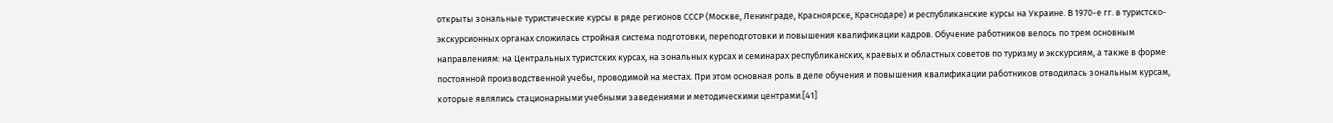открыты зональные туристические курсы в ряде регионов СССР (Москве, Ленинграде, Красноярске, Краснодаре) и республиканские курсы на Украине. В 1970-е гг. в туристско-экскурсионных органах сложилась стройная система подготовки, переподготовки и повышения квалификации кадров. Обучение работников велось по трем основным направлениям: на Центральных туристских курсах, на зональных курсах и семинарах республиканских, краевых и областных советов по туризму и экскурсиям, а также в форме постоянной производственной учебы, проводимой на местах. При этом основная роль в деле обучения и повышения квалификации работников отводилась зональным курсам, которые являлись стационарными учебными заведениями и методическими центрами.[41]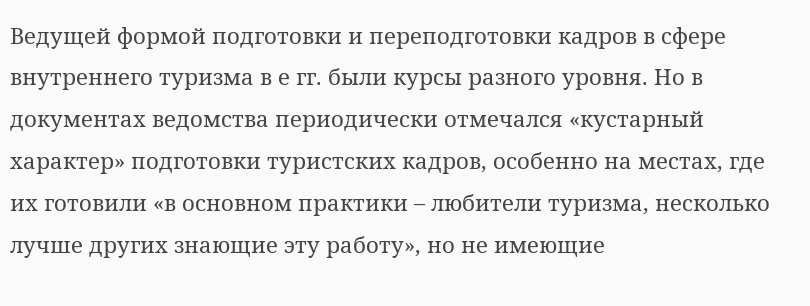Ведущей формой подготовки и переподготовки кадров в сфере внутреннего туризма в е гг. были курсы разного уровня. Но в документах ведомства периодически отмечался «кустарный характер» подготовки туристских кадров, особенно на местах, где их готовили «в основном практики – любители туризма, несколько лучше других знающие эту работу», но не имеющие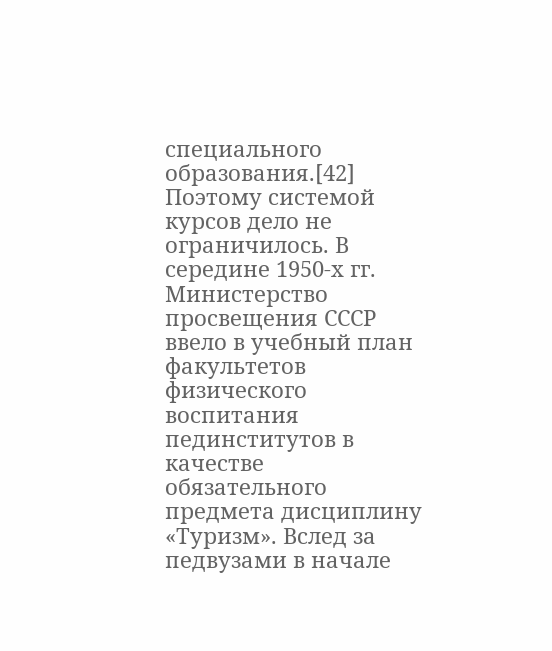специального образования.[42] Поэтому системой курсов дело не ограничилось. В середине 1950-х гг. Министерство просвещения СССР ввело в учебный план факультетов физического воспитания пединститутов в качестве обязательного предмета дисциплину «Туризм». Вслед за педвузами в начале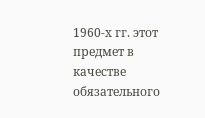1960-х гг. этот предмет в качестве обязательного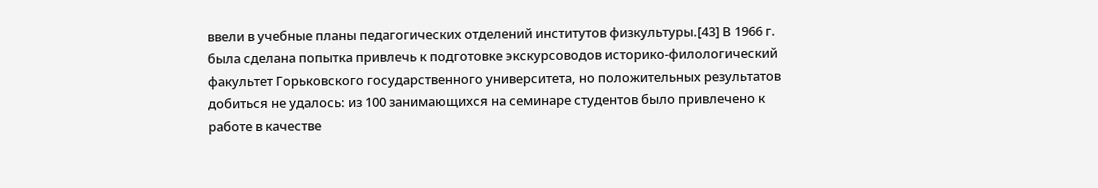ввели в учебные планы педагогических отделений институтов физкультуры.[43] В 1966 г. была сделана попытка привлечь к подготовке экскурсоводов историко-филологический факультет Горьковского государственного университета, но положительных результатов добиться не удалось: из 100 занимающихся на семинаре студентов было привлечено к работе в качестве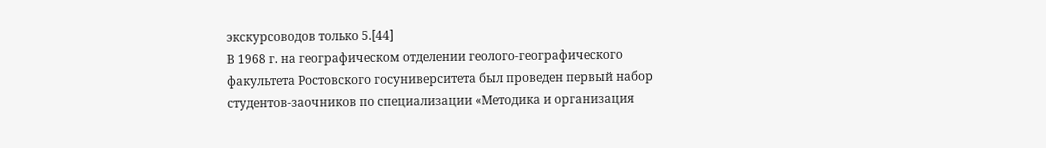экскурсоводов только 5.[44]
В 1968 г. на географическом отделении геолого-географического факультета Ростовского госуниверситета был проведен первый набор студентов-заочников по специализации «Методика и организация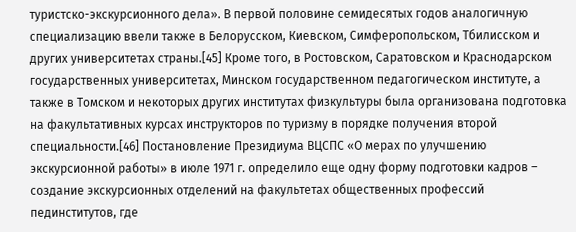туристско-экскурсионного дела». В первой половине семидесятых годов аналогичную специализацию ввели также в Белорусском, Киевском, Симферопольском, Тбилисском и других университетах страны.[45] Кроме того, в Ростовском, Саратовском и Краснодарском государственных университетах, Минском государственном педагогическом институте, а также в Томском и некоторых других институтах физкультуры была организована подготовка на факультативных курсах инструкторов по туризму в порядке получения второй специальности.[46] Постановление Президиума ВЦСПС «О мерах по улучшению экскурсионной работы» в июле 1971 г. определило еще одну форму подготовки кадров – создание экскурсионных отделений на факультетах общественных профессий пединститутов, где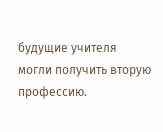будущие учителя могли получить вторую профессию.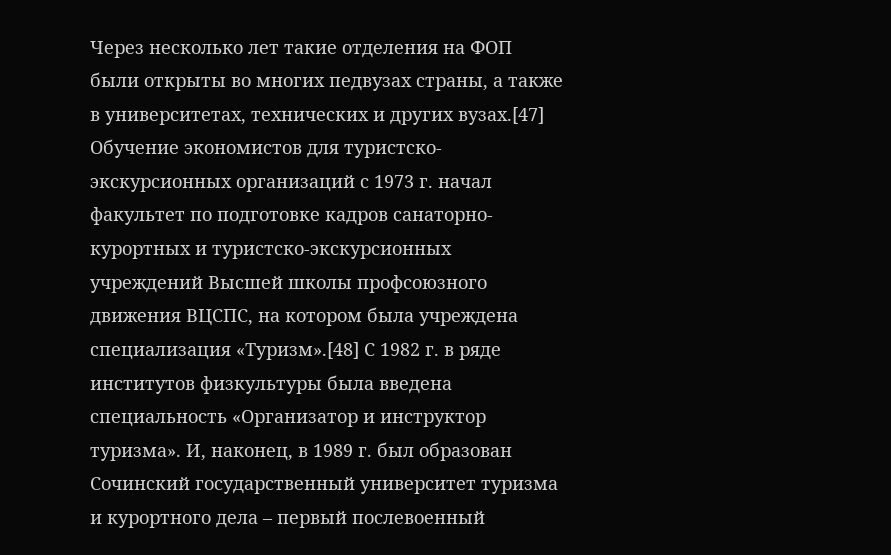Через несколько лет такие отделения на ФОП были открыты во многих педвузах страны, а также в университетах, технических и других вузах.[47] Обучение экономистов для туристско-экскурсионных организаций с 1973 г. начал факультет по подготовке кадров санаторно-курортных и туристско-экскурсионных учреждений Высшей школы профсоюзного движения ВЦСПС, на котором была учреждена специализация «Туризм».[48] С 1982 г. в ряде институтов физкультуры была введена специальность «Организатор и инструктор туризма». И, наконец, в 1989 г. был образован Сочинский государственный университет туризма и курортного дела – первый послевоенный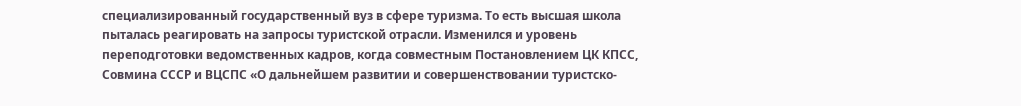специализированный государственный вуз в сфере туризма. То есть высшая школа пыталась реагировать на запросы туристской отрасли. Изменился и уровень переподготовки ведомственных кадров, когда совместным Постановлением ЦК КПСС, Совмина СССР и ВЦСПС «О дальнейшем развитии и совершенствовании туристско-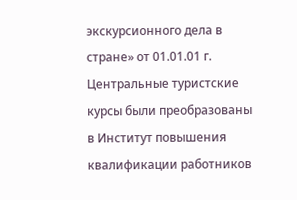экскурсионного дела в стране» от 01.01.01 г. Центральные туристские курсы были преобразованы в Институт повышения квалификации работников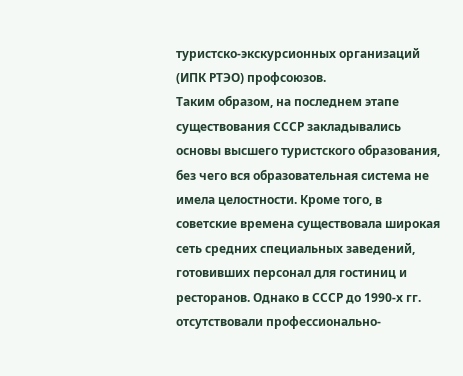туристско-экскурсионных организаций (ИПК РТЭО) профсоюзов.
Таким образом, на последнем этапе существования СССР закладывались основы высшего туристского образования, без чего вся образовательная система не имела целостности. Кроме того, в советские времена существовала широкая сеть средних специальных заведений, готовивших персонал для гостиниц и ресторанов. Однако в СССР до 1990-х гг. отсутствовали профессионально-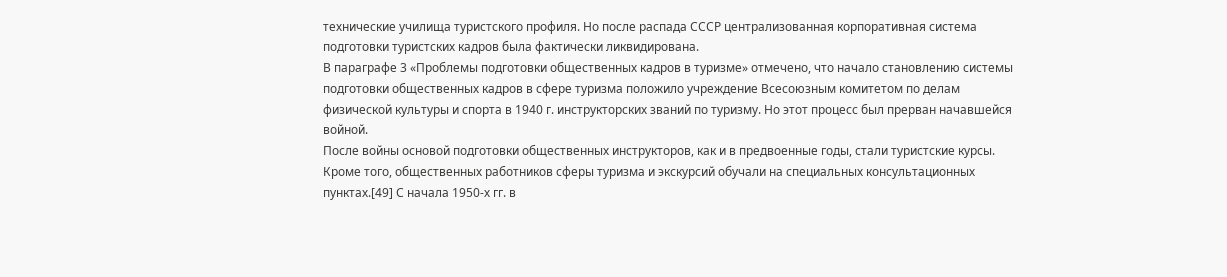технические училища туристского профиля. Но после распада СССР централизованная корпоративная система подготовки туристских кадров была фактически ликвидирована.
В параграфе 3 «Проблемы подготовки общественных кадров в туризме» отмечено, что начало становлению системы подготовки общественных кадров в сфере туризма положило учреждение Всесоюзным комитетом по делам физической культуры и спорта в 1940 г. инструкторских званий по туризму. Но этот процесс был прерван начавшейся войной.
После войны основой подготовки общественных инструкторов, как и в предвоенные годы, стали туристские курсы. Кроме того, общественных работников сферы туризма и экскурсий обучали на специальных консультационных пунктах.[49] С начала 1950-х гг. в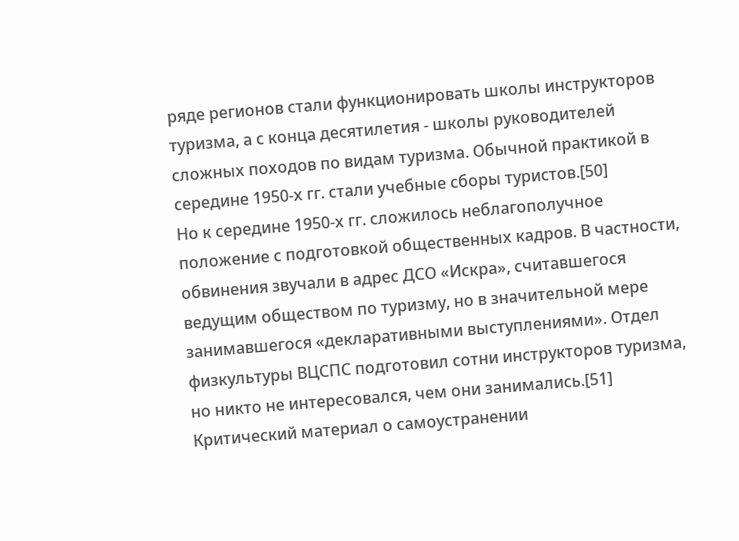ряде регионов стали функционировать школы инструкторов туризма, а с конца десятилетия - школы руководителей сложных походов по видам туризма. Обычной практикой в середине 1950-х гг. стали учебные сборы туристов.[50]
Но к середине 1950-х гг. сложилось неблагополучное положение с подготовкой общественных кадров. В частности, обвинения звучали в адрес ДСО «Искра», считавшегося ведущим обществом по туризму, но в значительной мере занимавшегося «декларативными выступлениями». Отдел физкультуры ВЦСПС подготовил сотни инструкторов туризма, но никто не интересовался, чем они занимались.[51] Критический материал о самоустранении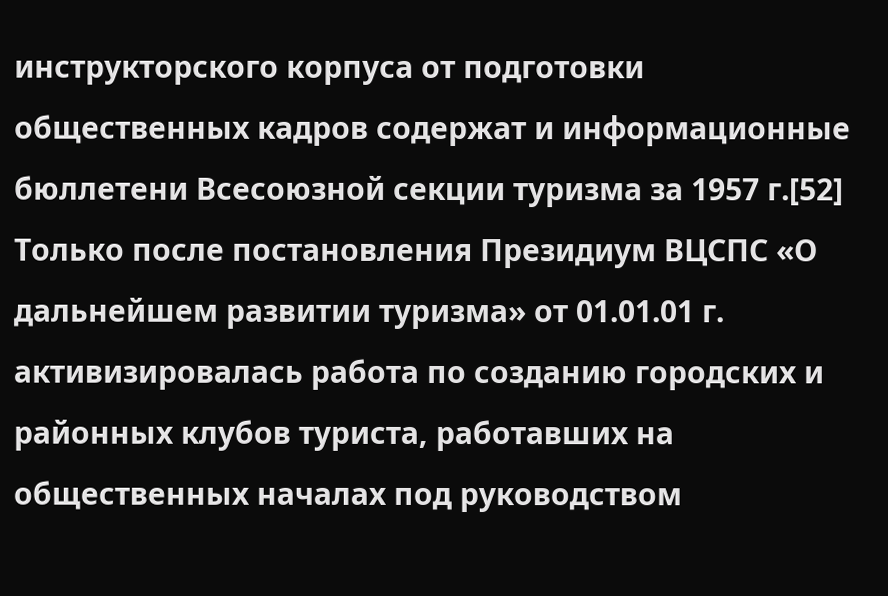инструкторского корпуса от подготовки общественных кадров содержат и информационные бюллетени Всесоюзной секции туризма за 1957 г.[52] Только после постановления Президиум ВЦСПС «О дальнейшем развитии туризма» от 01.01.01 г. активизировалась работа по созданию городских и районных клубов туриста, работавших на общественных началах под руководством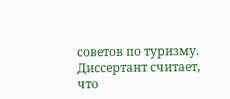советов по туризму. Диссертант считает, что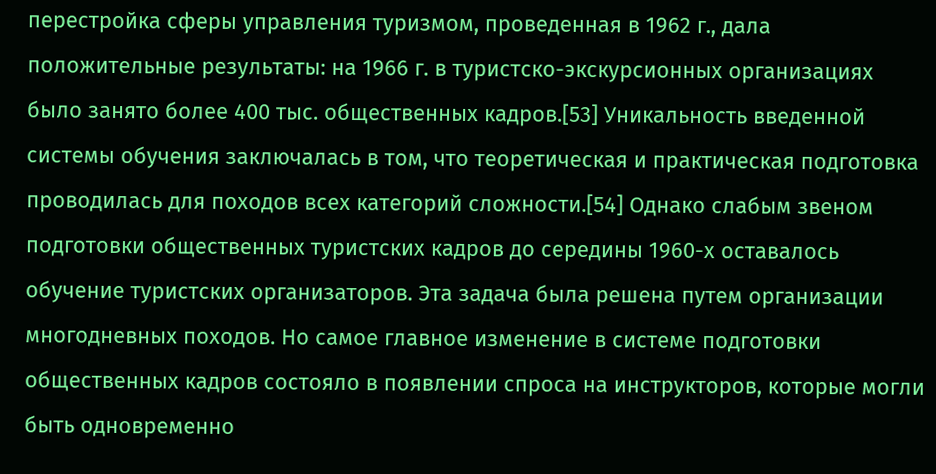перестройка сферы управления туризмом, проведенная в 1962 г., дала положительные результаты: на 1966 г. в туристско-экскурсионных организациях было занято более 400 тыс. общественных кадров.[53] Уникальность введенной системы обучения заключалась в том, что теоретическая и практическая подготовка проводилась для походов всех категорий сложности.[54] Однако слабым звеном подготовки общественных туристских кадров до середины 1960-х оставалось обучение туристских организаторов. Эта задача была решена путем организации многодневных походов. Но самое главное изменение в системе подготовки общественных кадров состояло в появлении спроса на инструкторов, которые могли быть одновременно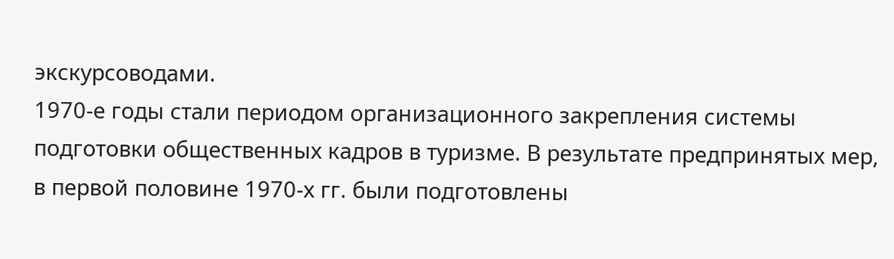экскурсоводами.
1970-е годы стали периодом организационного закрепления системы подготовки общественных кадров в туризме. В результате предпринятых мер, в первой половине 1970-х гг. были подготовлены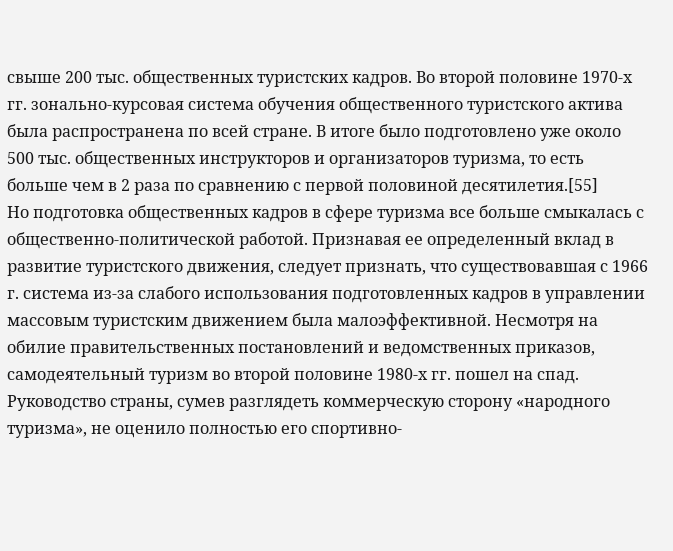свыше 200 тыс. общественных туристских кадров. Во второй половине 1970-х гг. зонально-курсовая система обучения общественного туристского актива была распространена по всей стране. В итоге было подготовлено уже около 500 тыс. общественных инструкторов и организаторов туризма, то есть больше чем в 2 раза по сравнению с первой половиной десятилетия.[55]
Но подготовка общественных кадров в сфере туризма все больше смыкалась с общественно-политической работой. Признавая ее определенный вклад в развитие туристского движения, следует признать, что существовавшая с 1966 г. система из-за слабого использования подготовленных кадров в управлении массовым туристским движением была малоэффективной. Несмотря на обилие правительственных постановлений и ведомственных приказов, самодеятельный туризм во второй половине 1980-х гг. пошел на спад. Руководство страны, сумев разглядеть коммерческую сторону «народного туризма», не оценило полностью его спортивно-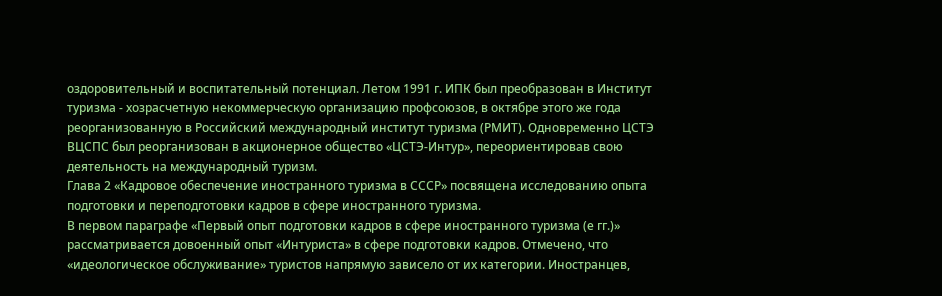оздоровительный и воспитательный потенциал. Летом 1991 г. ИПК был преобразован в Институт туризма - хозрасчетную некоммерческую организацию профсоюзов, в октябре этого же года реорганизованную в Российский международный институт туризма (РМИТ). Одновременно ЦСТЭ ВЦСПС был реорганизован в акционерное общество «ЦСТЭ-Интур», переориентировав свою деятельность на международный туризм.
Глава 2 «Кадровое обеспечение иностранного туризма в СССР» посвящена исследованию опыта подготовки и переподготовки кадров в сфере иностранного туризма.
В первом параграфе «Первый опыт подготовки кадров в сфере иностранного туризма (е гг.)» рассматривается довоенный опыт «Интуриста» в сфере подготовки кадров. Отмечено, что «идеологическое обслуживание» туристов напрямую зависело от их категории. Иностранцев,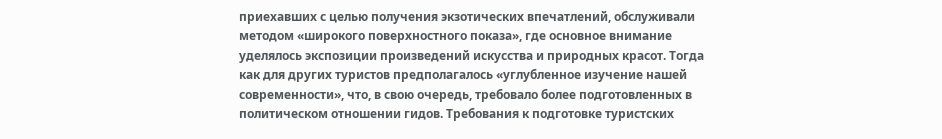приехавших с целью получения экзотических впечатлений, обслуживали методом «широкого поверхностного показа», где основное внимание уделялось экспозиции произведений искусства и природных красот. Тогда как для других туристов предполагалось «углубленное изучение нашей современности», что, в свою очередь, требовало более подготовленных в политическом отношении гидов. Требования к подготовке туристских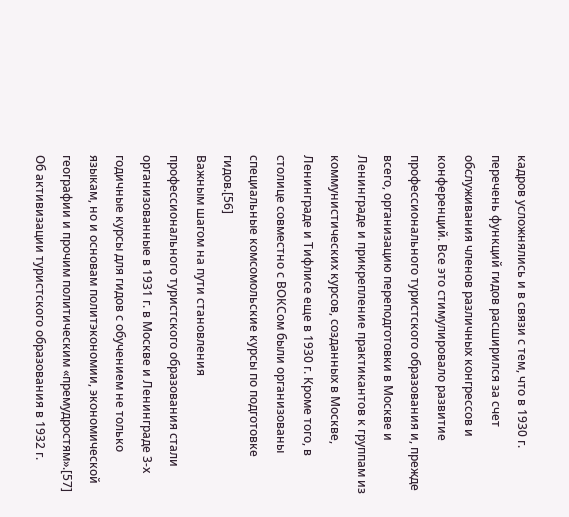кадров усложнялись и в связи с тем, что в 1930 г. перечень функций гидов расширился за счет обслуживания членов различных конгрессов и конференций. Все это стимулировало развитие профессионального туристского образования и, прежде всего, организацию переподготовки в Москве и Ленинграде и прикрепление практикантов к группам из коммунистических курсов, созданных в Москве, Ленинграде и Тифлисе еще в 1930 г. Кроме того, в столице совместно с ВОКСом были организованы специальные комсомольские курсы по подготовке гидов.[56]
Важным шагом на пути становления профессионального туристского образования стали организованные в 1931 г. в Москве и Ленинграде 3-х годичные курсы для гидов с обучением не только языкам, но и основам политэкономии, экономической географии и прочим политическим «премудростям».[57] Об активизации туристского образования в 1932 г.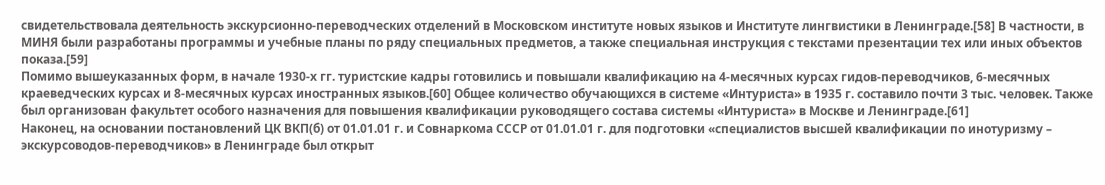свидетельствовала деятельность экскурсионно-переводческих отделений в Московском институте новых языков и Институте лингвистики в Ленинграде.[58] В частности, в МИНЯ были разработаны программы и учебные планы по ряду специальных предметов, а также специальная инструкция с текстами презентации тех или иных объектов показа.[59]
Помимо вышеуказанных форм, в начале 1930-х гг. туристские кадры готовились и повышали квалификацию на 4-месячных курсах гидов-переводчиков, 6-месячных краеведческих курсах и 8-месячных курсах иностранных языков.[60] Общее количество обучающихся в системе «Интуриста» в 1935 г. составило почти 3 тыс. человек. Также был организован факультет особого назначения для повышения квалификации руководящего состава системы «Интуриста» в Москве и Ленинграде.[61]
Наконец, на основании постановлений ЦК ВКП(б) от 01.01.01 г. и Совнаркома СССР от 01.01.01 г. для подготовки «специалистов высшей квалификации по инотуризму – экскурсоводов-переводчиков» в Ленинграде был открыт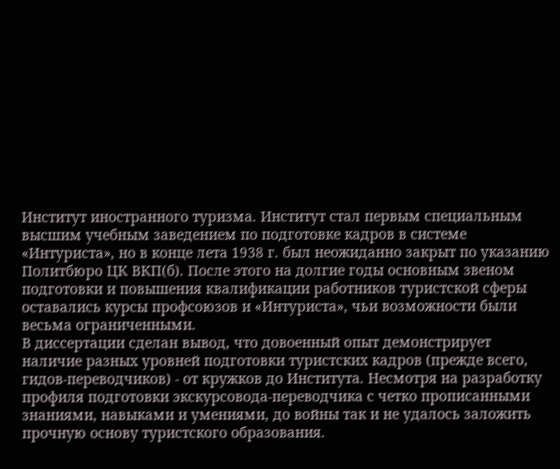Институт иностранного туризма. Институт стал первым специальным высшим учебным заведением по подготовке кадров в системе «Интуриста», но в конце лета 1938 г. был неожиданно закрыт по указанию Политбюро ЦК ВКП(б). После этого на долгие годы основным звеном подготовки и повышения квалификации работников туристской сферы оставались курсы профсоюзов и «Интуриста», чьи возможности были весьма ограниченными.
В диссертации сделан вывод, что довоенный опыт демонстрирует наличие разных уровней подготовки туристских кадров (прежде всего, гидов-переводчиков) - от кружков до Института. Несмотря на разработку профиля подготовки экскурсовода-переводчика с четко прописанными знаниями, навыками и умениями, до войны так и не удалось заложить прочную основу туристского образования.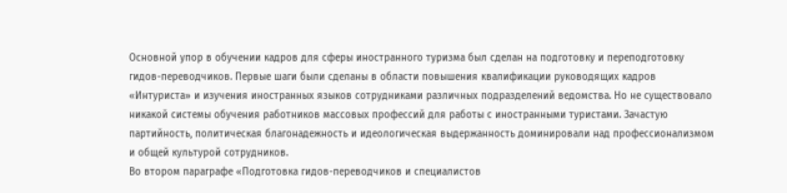Основной упор в обучении кадров для сферы иностранного туризма был сделан на подготовку и переподготовку гидов-переводчиков. Первые шаги были сделаны в области повышения квалификации руководящих кадров «Интуриста» и изучения иностранных языков сотрудниками различных подразделений ведомства. Но не существовало никакой системы обучения работников массовых профессий для работы с иностранными туристами. Зачастую партийность, политическая благонадежность и идеологическая выдержанность доминировали над профессионализмом и общей культурой сотрудников.
Во втором параграфе «Подготовка гидов-переводчиков и специалистов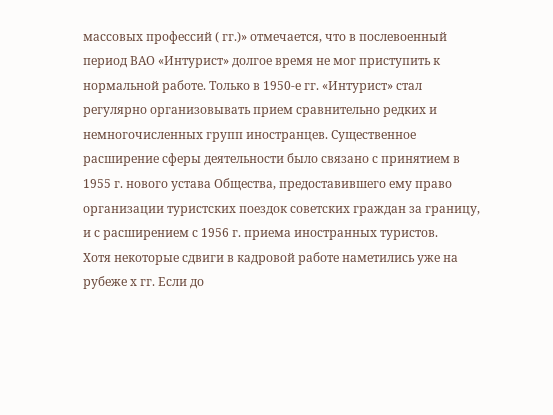массовых профессий ( гг.)» отмечается, что в послевоенный период ВАО «Интурист» долгое время не мог приступить к нормальной работе. Только в 1950-е гг. «Интурист» стал регулярно организовывать прием сравнительно редких и немногочисленных групп иностранцев. Существенное расширение сферы деятельности было связано с принятием в 1955 г. нового устава Общества, предоставившего ему право организации туристских поездок советских граждан за границу, и с расширением с 1956 г. приема иностранных туристов.
Хотя некоторые сдвиги в кадровой работе наметились уже на рубеже х гг. Если до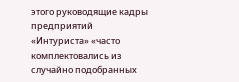этого руководящие кадры предприятий «Интуриста» «часто комплектовались из случайно подобранных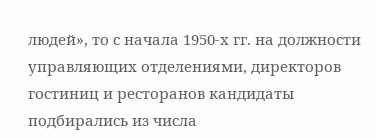людей», то с начала 1950-х гг. на должности управляющих отделениями, директоров гостиниц и ресторанов кандидаты подбирались из числа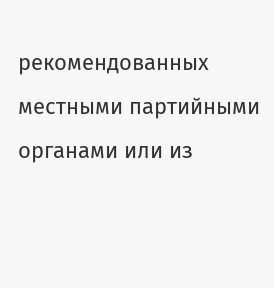рекомендованных местными партийными органами или из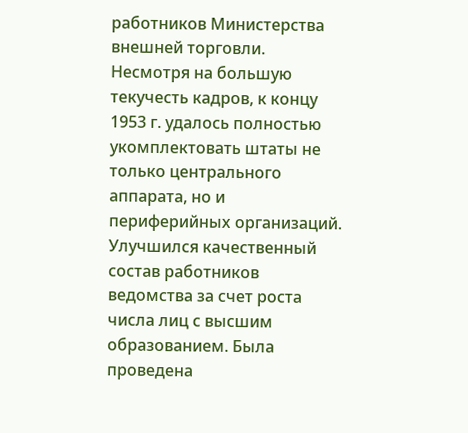работников Министерства внешней торговли. Несмотря на большую текучесть кадров, к концу 1953 г. удалось полностью укомплектовать штаты не только центрального аппарата, но и периферийных организаций. Улучшился качественный состав работников ведомства за счет роста числа лиц с высшим образованием. Была проведена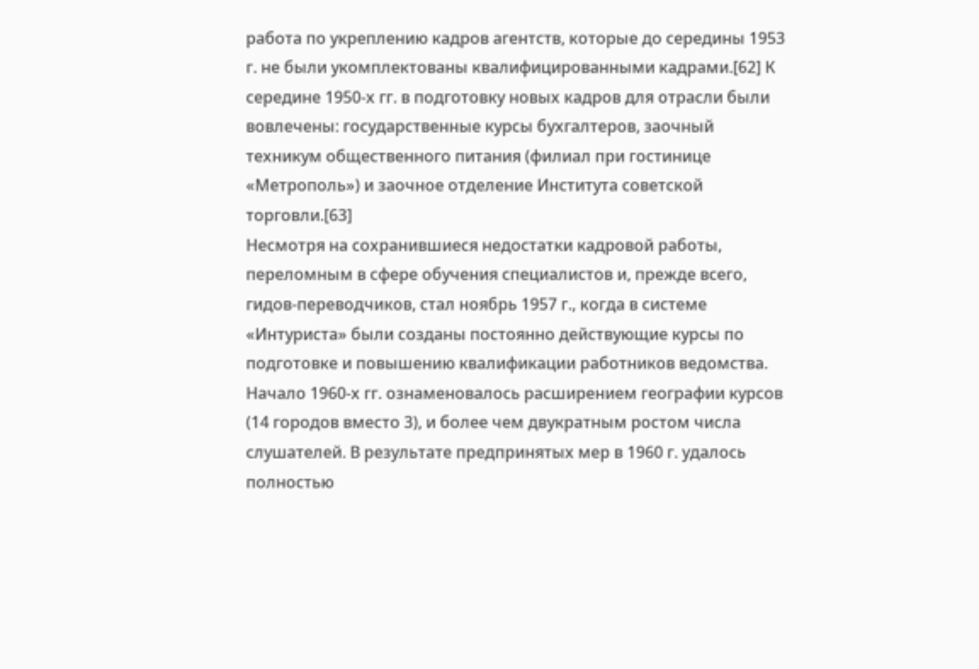работа по укреплению кадров агентств, которые до середины 1953 г. не были укомплектованы квалифицированными кадрами.[62] К середине 1950-х гг. в подготовку новых кадров для отрасли были вовлечены: государственные курсы бухгалтеров, заочный техникум общественного питания (филиал при гостинице «Метрополь») и заочное отделение Института советской торговли.[63]
Несмотря на сохранившиеся недостатки кадровой работы, переломным в сфере обучения специалистов и, прежде всего, гидов-переводчиков, стал ноябрь 1957 г., когда в системе «Интуриста» были созданы постоянно действующие курсы по подготовке и повышению квалификации работников ведомства. Начало 1960-х гг. ознаменовалось расширением географии курсов (14 городов вместо 3), и более чем двукратным ростом числа слушателей. В результате предпринятых мер в 1960 г. удалось полностью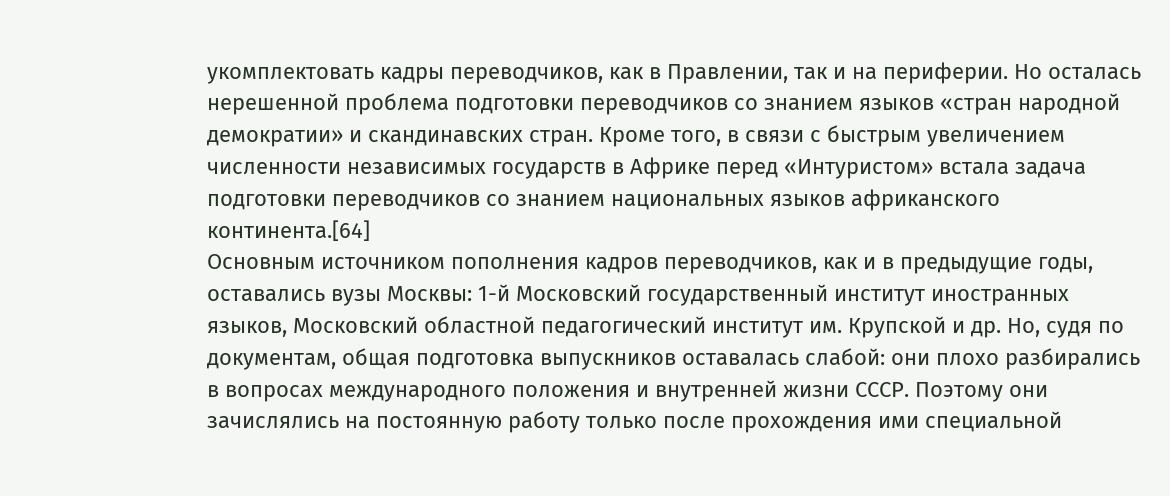укомплектовать кадры переводчиков, как в Правлении, так и на периферии. Но осталась нерешенной проблема подготовки переводчиков со знанием языков «стран народной демократии» и скандинавских стран. Кроме того, в связи с быстрым увеличением численности независимых государств в Африке перед «Интуристом» встала задача подготовки переводчиков со знанием национальных языков африканского континента.[64]
Основным источником пополнения кадров переводчиков, как и в предыдущие годы, оставались вузы Москвы: 1-й Московский государственный институт иностранных языков, Московский областной педагогический институт им. Крупской и др. Но, судя по документам, общая подготовка выпускников оставалась слабой: они плохо разбирались в вопросах международного положения и внутренней жизни СССР. Поэтому они зачислялись на постоянную работу только после прохождения ими специальной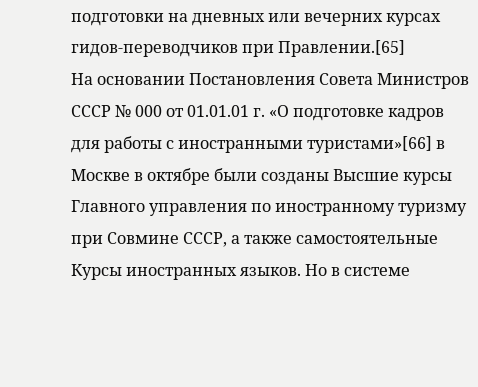подготовки на дневных или вечерних курсах гидов-переводчиков при Правлении.[65]
На основании Постановления Совета Министров СССР № 000 от 01.01.01 г. «О подготовке кадров для работы с иностранными туристами»[66] в Москве в октябре были созданы Высшие курсы Главного управления по иностранному туризму при Совмине СССР, а также самостоятельные Курсы иностранных языков. Но в системе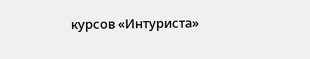курсов «Интуриста»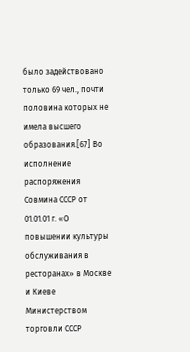было задействовано только 69 чел., почти половина которых не имела высшего образования.[67] Во исполнение распоряжения Совмина СССР от 01.01.01 г. «О повышении культуры обслуживания в ресторанах» в Москве и Киеве Министерством торговли СССР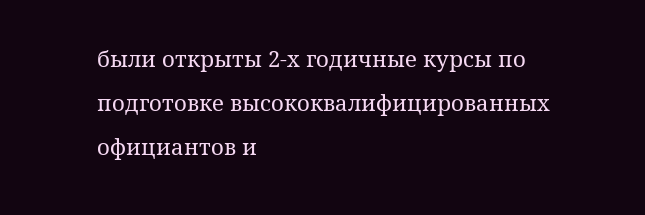были открыты 2-х годичные курсы по подготовке высококвалифицированных официантов и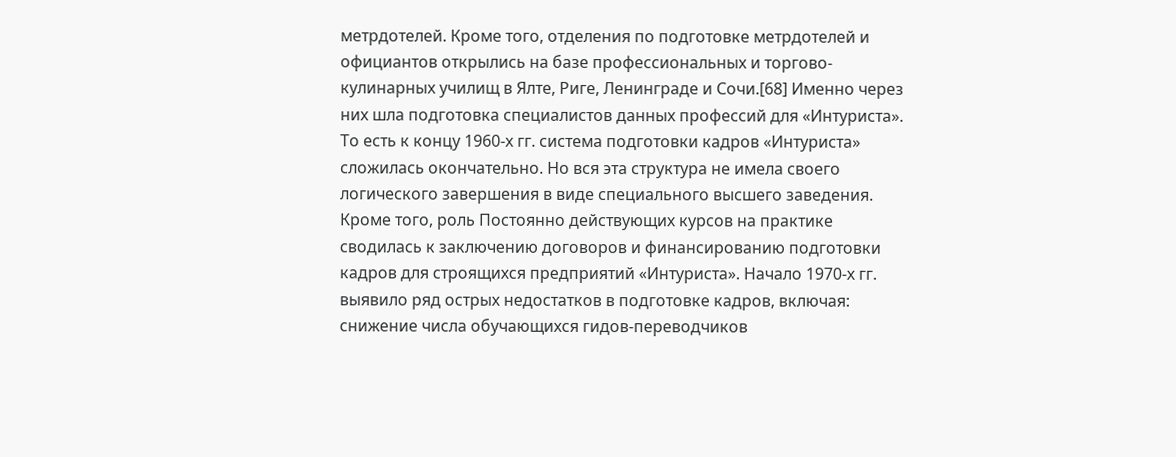метрдотелей. Кроме того, отделения по подготовке метрдотелей и официантов открылись на базе профессиональных и торгово-кулинарных училищ в Ялте, Риге, Ленинграде и Сочи.[68] Именно через них шла подготовка специалистов данных профессий для «Интуриста».
То есть к концу 1960-х гг. система подготовки кадров «Интуриста» сложилась окончательно. Но вся эта структура не имела своего логического завершения в виде специального высшего заведения. Кроме того, роль Постоянно действующих курсов на практике сводилась к заключению договоров и финансированию подготовки кадров для строящихся предприятий «Интуриста». Начало 1970-х гг. выявило ряд острых недостатков в подготовке кадров, включая: снижение числа обучающихся гидов-переводчиков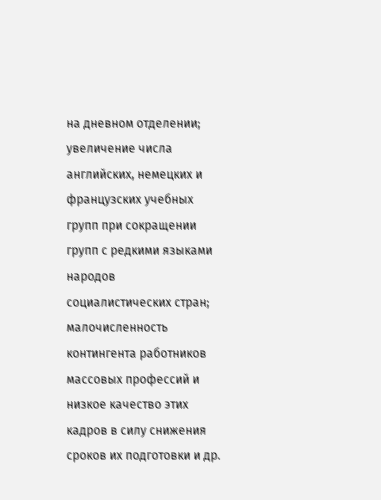на дневном отделении; увеличение числа английских, немецких и французских учебных групп при сокращении групп с редкими языками народов социалистических стран; малочисленность контингента работников массовых профессий и низкое качество этих кадров в силу снижения сроков их подготовки и др.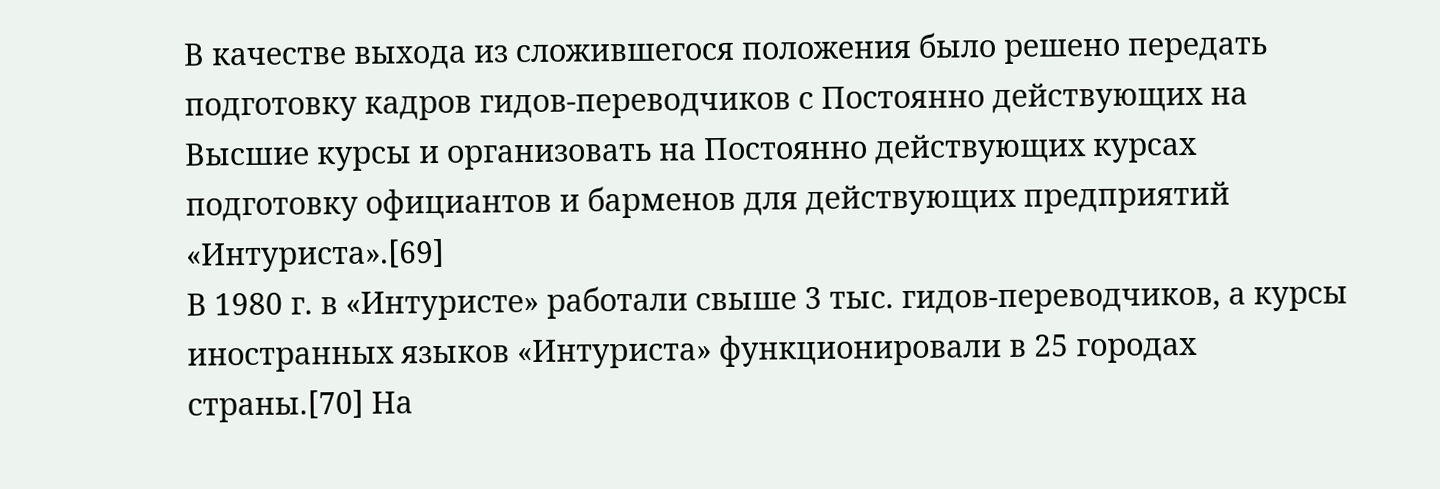В качестве выхода из сложившегося положения было решено передать подготовку кадров гидов-переводчиков с Постоянно действующих на Высшие курсы и организовать на Постоянно действующих курсах подготовку официантов и барменов для действующих предприятий «Интуриста».[69]
В 1980 г. в «Интуристе» работали свыше 3 тыс. гидов-переводчиков, а курсы иностранных языков «Интуриста» функционировали в 25 городах страны.[70] На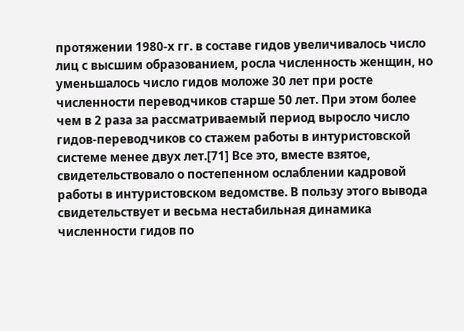протяжении 1980-х гг. в составе гидов увеличивалось число лиц с высшим образованием, росла численность женщин, но уменьшалось число гидов моложе 30 лет при росте численности переводчиков старше 50 лет. При этом более чем в 2 раза за рассматриваемый период выросло число гидов-переводчиков со стажем работы в интуристовской системе менее двух лет.[71] Все это, вместе взятое, свидетельствовало о постепенном ослаблении кадровой работы в интуристовском ведомстве. В пользу этого вывода свидетельствует и весьма нестабильная динамика численности гидов по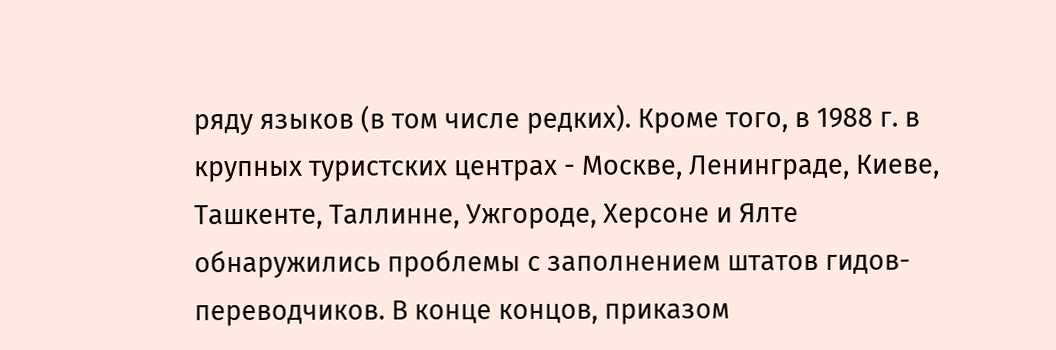ряду языков (в том числе редких). Кроме того, в 1988 г. в крупных туристских центрах - Москве, Ленинграде, Киеве, Ташкенте, Таллинне, Ужгороде, Херсоне и Ялте обнаружились проблемы с заполнением штатов гидов-переводчиков. В конце концов, приказом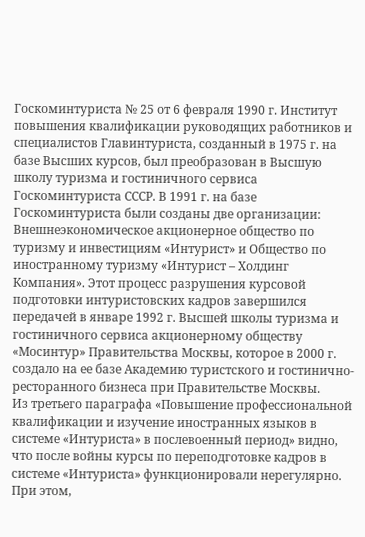Госкоминтуриста № 25 от 6 февраля 1990 г. Институт повышения квалификации руководящих работников и специалистов Главинтуриста, созданный в 1975 г. на базе Высших курсов, был преобразован в Высшую школу туризма и гостиничного сервиса Госкоминтуриста СССР. В 1991 г. на базе Госкоминтуриста были созданы две организации: Внешнеэкономическое акционерное общество по туризму и инвестициям «Интурист» и Общество по иностранному туризму «Интурист – Холдинг Компания». Этот процесс разрушения курсовой подготовки интуристовских кадров завершился передачей в январе 1992 г. Высшей школы туризма и гостиничного сервиса акционерному обществу «Мосинтур» Правительства Москвы, которое в 2000 г. создало на ее базе Академию туристского и гостинично-ресторанного бизнеса при Правительстве Москвы.
Из третьего параграфа «Повышение профессиональной квалификации и изучение иностранных языков в системе «Интуриста» в послевоенный период» видно, что после войны курсы по переподготовке кадров в системе «Интуриста» функционировали нерегулярно. При этом,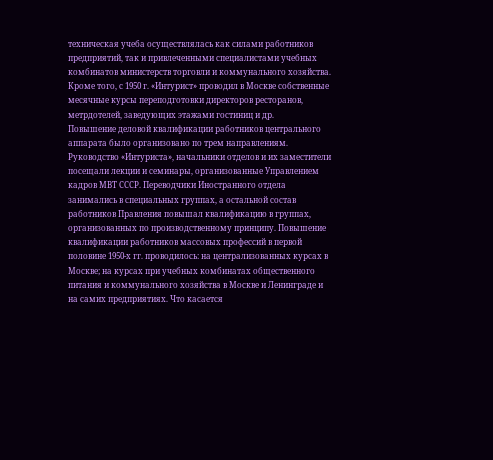техническая учеба осуществлялась как силами работников предприятий, так и привлеченными специалистами учебных комбинатов министерств торговли и коммунального хозяйства. Кроме того, с 1950 г. «Интурист» проводил в Москве собственные месячные курсы переподготовки директоров ресторанов, метрдотелей, заведующих этажами гостиниц и др.
Повышение деловой квалификации работников центрального аппарата было организовано по трем направлениям. Руководство «Интуриста», начальники отделов и их заместители посещали лекции и семинары, организованные Управлением кадров МВТ СССР. Переводчики Иностранного отдела занимались в специальных группах, а остальной состав работников Правления повышал квалификацию в группах, организованных по производственному принципу. Повышение квалификации работников массовых профессий в первой половине 1950-х гг. проводилось: на централизованных курсах в Москве; на курсах при учебных комбинатах общественного питания и коммунального хозяйства в Москве и Ленинграде и на самих предприятиях. Что касается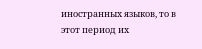иностранных языков, то в этот период их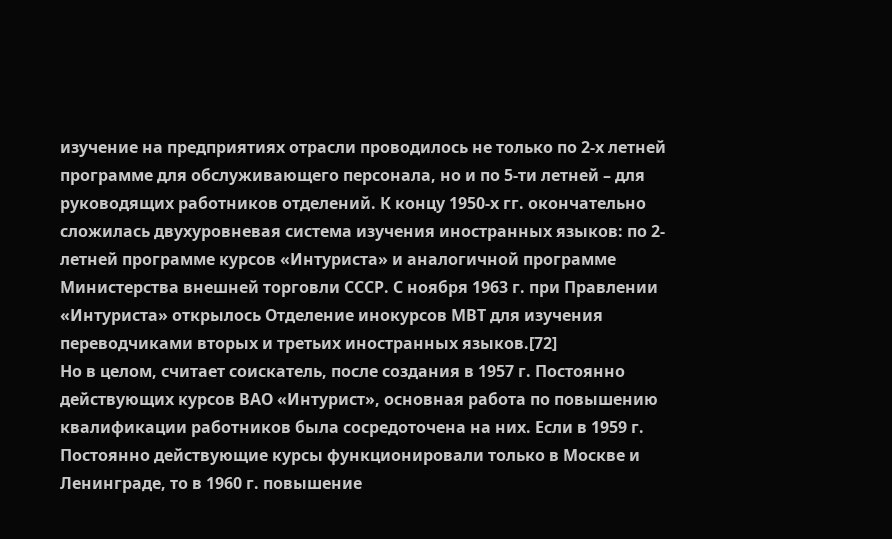изучение на предприятиях отрасли проводилось не только по 2-х летней программе для обслуживающего персонала, но и по 5-ти летней – для руководящих работников отделений. К концу 1950-х гг. окончательно сложилась двухуровневая система изучения иностранных языков: по 2-летней программе курсов «Интуриста» и аналогичной программе Министерства внешней торговли СССР. С ноября 1963 г. при Правлении «Интуриста» открылось Отделение инокурсов МВТ для изучения переводчиками вторых и третьих иностранных языков.[72]
Но в целом, считает соискатель, после создания в 1957 г. Постоянно действующих курсов ВАО «Интурист», основная работа по повышению квалификации работников была сосредоточена на них. Если в 1959 г. Постоянно действующие курсы функционировали только в Москве и Ленинграде, то в 1960 г. повышение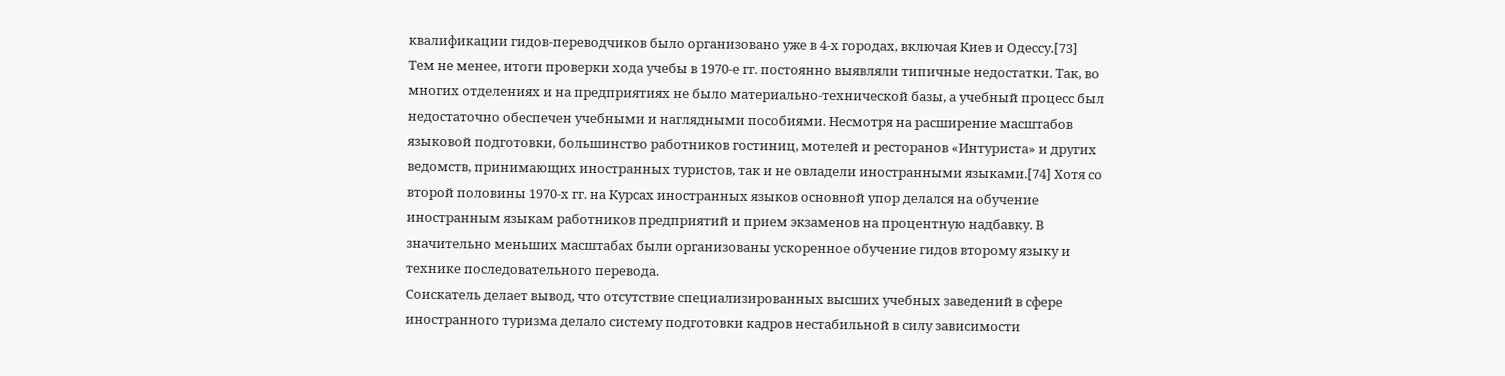квалификации гидов-переводчиков было организовано уже в 4-х городах, включая Киев и Одессу.[73]
Тем не менее, итоги проверки хода учебы в 1970-е гг. постоянно выявляли типичные недостатки. Так, во многих отделениях и на предприятиях не было материально-технической базы, а учебный процесс был недостаточно обеспечен учебными и наглядными пособиями. Несмотря на расширение масштабов языковой подготовки, большинство работников гостиниц, мотелей и ресторанов «Интуриста» и других ведомств, принимающих иностранных туристов, так и не овладели иностранными языками.[74] Хотя со второй половины 1970-х гг. на Курсах иностранных языков основной упор делался на обучение иностранным языкам работников предприятий и прием экзаменов на процентную надбавку. В значительно меньших масштабах были организованы ускоренное обучение гидов второму языку и технике последовательного перевода.
Соискатель делает вывод, что отсутствие специализированных высших учебных заведений в сфере иностранного туризма делало систему подготовки кадров нестабильной в силу зависимости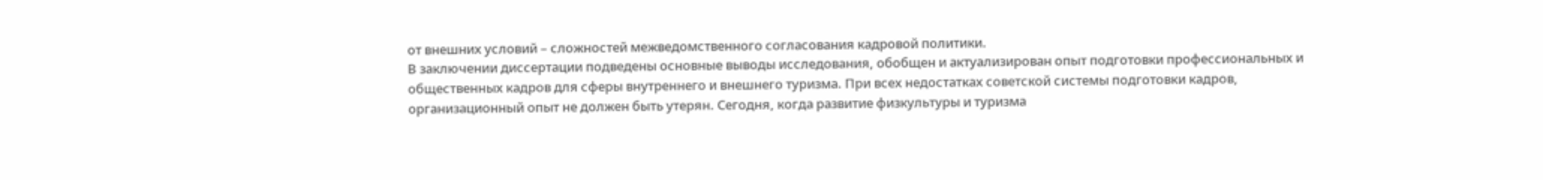от внешних условий – сложностей межведомственного согласования кадровой политики.
В заключении диссертации подведены основные выводы исследования, обобщен и актуализирован опыт подготовки профессиональных и общественных кадров для сферы внутреннего и внешнего туризма. При всех недостатках советской системы подготовки кадров, организационный опыт не должен быть утерян. Сегодня, когда развитие физкультуры и туризма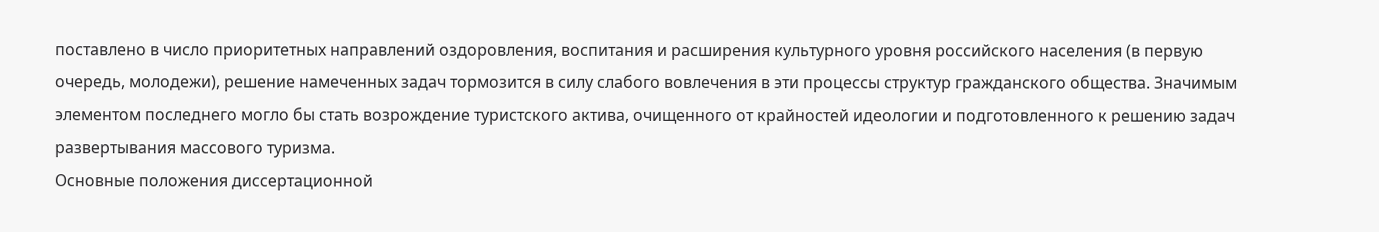поставлено в число приоритетных направлений оздоровления, воспитания и расширения культурного уровня российского населения (в первую очередь, молодежи), решение намеченных задач тормозится в силу слабого вовлечения в эти процессы структур гражданского общества. Значимым элементом последнего могло бы стать возрождение туристского актива, очищенного от крайностей идеологии и подготовленного к решению задач развертывания массового туризма.
Основные положения диссертационной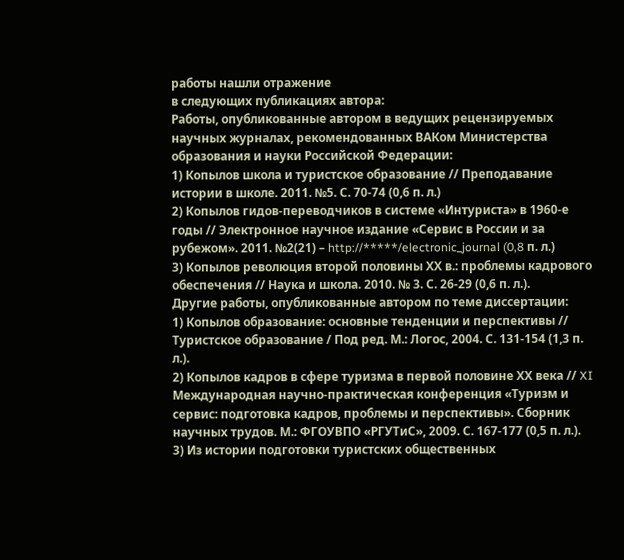работы нашли отражение
в следующих публикациях автора:
Работы, опубликованные автором в ведущих рецензируемых научных журналах, рекомендованных ВАКом Министерства образования и науки Российской Федерации:
1) Копылов школа и туристское образование // Преподавание истории в школе. 2011. №5. С. 70-74 (0,6 п. л.)
2) Копылов гидов-переводчиков в системе «Интуриста» в 1960-е годы // Электронное научное издание «Сервис в России и за рубежом». 2011. №2(21) – http://*****/electronic_journal (0,8 п. л.)
3) Копылов революция второй половины ХХ в.: проблемы кадрового обеспечения // Наука и школа. 2010. № 3. С. 26-29 (0,6 п. л.).
Другие работы, опубликованные автором по теме диссертации:
1) Копылов образование: основные тенденции и перспективы // Туристское образование / Под ред. М.: Логос, 2004. С. 131-154 (1,3 п. л.).
2) Копылов кадров в сфере туризма в первой половине ХХ века // XI Международная научно-практическая конференция «Туризм и сервис: подготовка кадров, проблемы и перспективы». Сборник научных трудов. М.: ФГОУВПО «РГУТиС», 2009. С. 167-177 (0,5 п. л.).
3) Из истории подготовки туристских общественных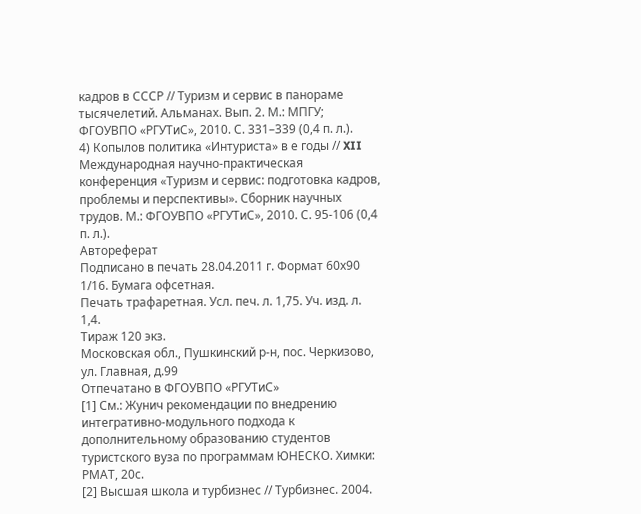кадров в СССР // Туризм и сервис в панораме тысячелетий. Альманах. Вып. 2. М.: МПГУ; ФГОУВПО «РГУТиС», 2010. С. 331–339 (0,4 п. л.).
4) Копылов политика «Интуриста» в е годы // XII Международная научно-практическая конференция «Туризм и сервис: подготовка кадров, проблемы и перспективы». Сборник научных трудов. М.: ФГОУВПО «РГУТиС», 2010. С. 95-106 (0,4 п. л.).
Автореферат
Подписано в печать 28.04.2011 г. Формат 60х90 1/16. Бумага офсетная.
Печать трафаретная. Усл. печ. л. 1,75. Уч. изд. л. 1,4.
Тираж 120 экз.
Московская обл., Пушкинский р-н, пос. Черкизово, ул. Главная, д.99
Отпечатано в ФГОУВПО «РГУТиС»
[1] См.: Жунич рекомендации по внедрению интегративно-модульного подхода к дополнительному образованию студентов туристского вуза по программам ЮНЕСКО. Химки: РМАТ, 20с.
[2] Высшая школа и турбизнес // Турбизнес. 2004.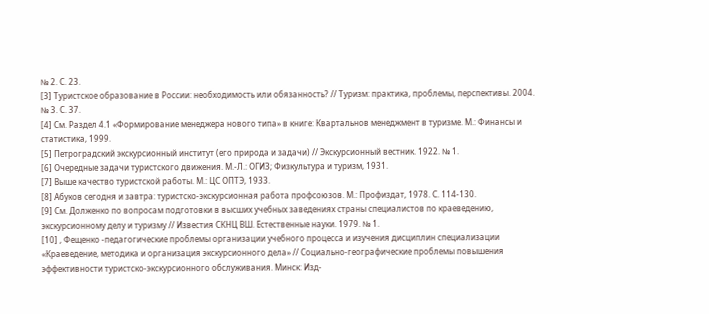№ 2. С. 23.
[3] Туристское образование в России: необходимость или обязанность? // Туризм: практика, проблемы, перспективы. 2004. № 3. С. 37.
[4] См. Раздел 4.1 «Формирование менеджера нового типа» в книге: Квартальнов менеджмент в туризме. М.: Финансы и статистика, 1999.
[5] Петроградский экскурсионный институт (его природа и задачи) // Экскурсионный вестник. 1922. № 1.
[6] Очередные задачи туристского движения. М.-Л.: ОГИЗ; Физкультура и туризм, 1931.
[7] Выше качество туристской работы. М.: ЦС ОПТЭ, 1933.
[8] Абуков сегодня и завтра: туристско-экскурсионная работа профсоюзов. М.: Профиздат, 1978. С. 114-130.
[9] См. Долженко по вопросам подготовки в высших учебных заведениях страны специалистов по краеведению, экскурсионному делу и туризму // Известия СКНЦ ВШ. Естественные науки. 1979. № 1.
[10] , Фещенко -педагогические проблемы организации учебного процесса и изучения дисциплин специализации «Краеведение, методика и организация экскурсионного дела» // Социально-географические проблемы повышения эффективности туристско-экскурсионного обслуживания. Минск: Изд-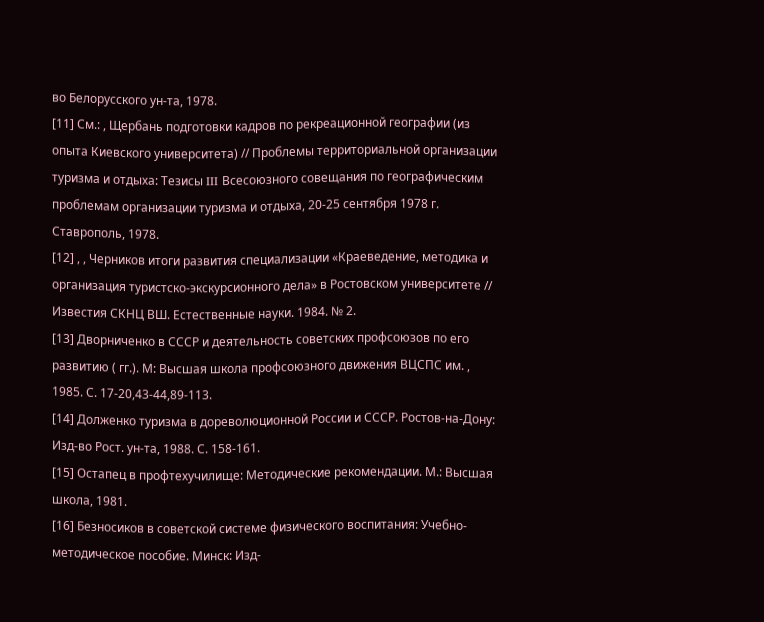во Белорусского ун-та, 1978.
[11] См.: , Щербань подготовки кадров по рекреационной географии (из опыта Киевского университета) // Проблемы территориальной организации туризма и отдыха: Тезисы III Всесоюзного совещания по географическим проблемам организации туризма и отдыха, 20-25 сентября 1978 г. Ставрополь, 1978.
[12] , , Черников итоги развития специализации «Краеведение, методика и организация туристско-экскурсионного дела» в Ростовском университете // Известия СКНЦ ВШ. Естественные науки. 1984. № 2.
[13] Дворниченко в СССР и деятельность советских профсоюзов по его развитию ( гг.). М: Высшая школа профсоюзного движения ВЦСПС им. , 1985. С. 17-20,43-44,89-113.
[14] Долженко туризма в дореволюционной России и СССР. Ростов-на-Дону: Изд-во Рост. ун-та, 1988. С. 158-161.
[15] Остапец в профтехучилище: Методические рекомендации. М.: Высшая школа, 1981.
[16] Безносиков в советской системе физического воспитания: Учебно-методическое пособие. Минск: Изд-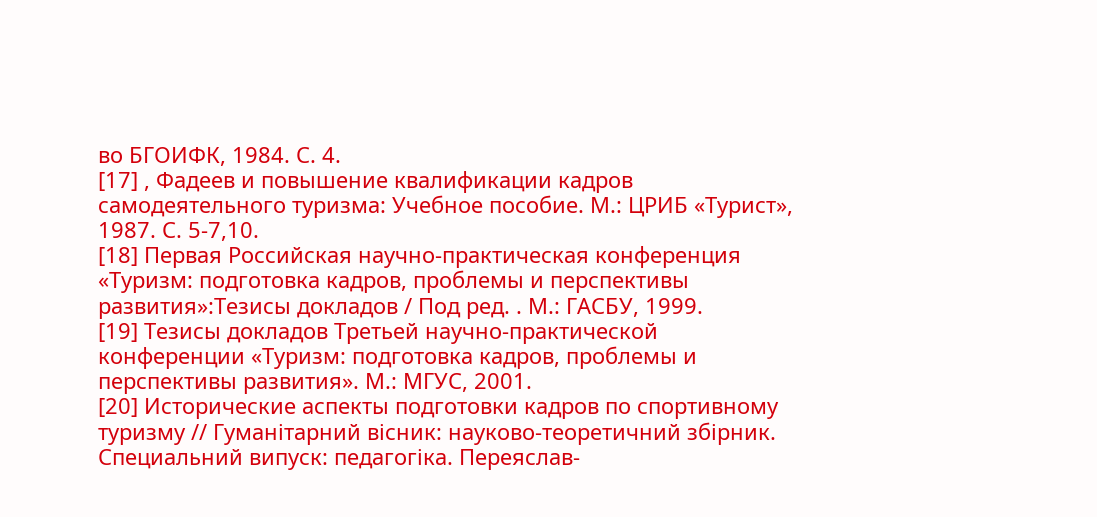во БГОИФК, 1984. С. 4.
[17] , Фадеев и повышение квалификации кадров самодеятельного туризма: Учебное пособие. М.: ЦРИБ «Турист», 1987. С. 5-7,10.
[18] Первая Российская научно-практическая конференция «Туризм: подготовка кадров, проблемы и перспективы развития»:Тезисы докладов / Под ред. . М.: ГАСБУ, 1999.
[19] Тезисы докладов Третьей научно-практической конференции «Туризм: подготовка кадров, проблемы и перспективы развития». М.: МГУС, 2001.
[20] Исторические аспекты подготовки кадров по спортивному туризму // Гуманiтарний вiсник: науково-теоретичний збiрник. Специальний випуск: педагогiка. Переяслав-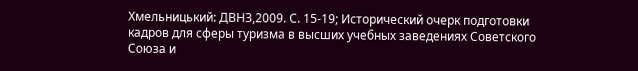Хмельницький: ДВНЗ,2009. С. 15-19; Исторический очерк подготовки кадров для сферы туризма в высших учебных заведениях Советского Союза и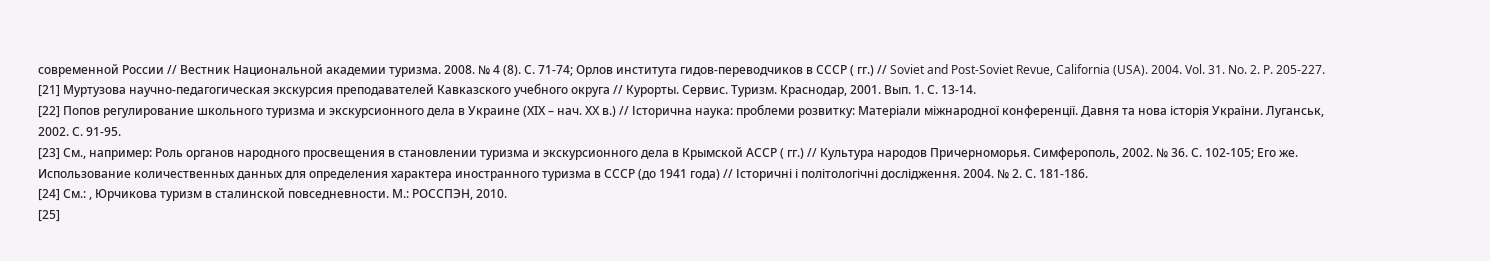современной России // Вестник Национальной академии туризма. 2008. № 4 (8). С. 71-74; Орлов института гидов-переводчиков в СССР ( гг.) // Soviet and Post-Soviet Revue, California (USA). 2004. Vol. 31. No. 2. P. 205-227.
[21] Муртузова научно-педагогическая экскурсия преподавателей Кавказского учебного округа // Курорты. Сервис. Туризм. Краснодар, 2001. Вып. 1. С. 13-14.
[22] Попов регулирование школьного туризма и экскурсионного дела в Украине (ХIХ – нач. ХХ в.) // Історична наука: проблеми розвитку: Матеріали міжнародної конференції. Давня та нова історія України. Луганськ, 2002. С. 91-95.
[23] См., например: Роль органов народного просвещения в становлении туризма и экскурсионного дела в Крымской АССР ( гг.) // Культура народов Причерноморья. Симферополь, 2002. № 36. С. 102-105; Его же. Использование количественных данных для определения характера иностранного туризма в СССР (до 1941 года) // Історичні і політологічні дослідження. 2004. № 2. С. 181-186.
[24] См.: , Юрчикова туризм в сталинской повседневности. М.: РОССПЭН, 2010.
[25]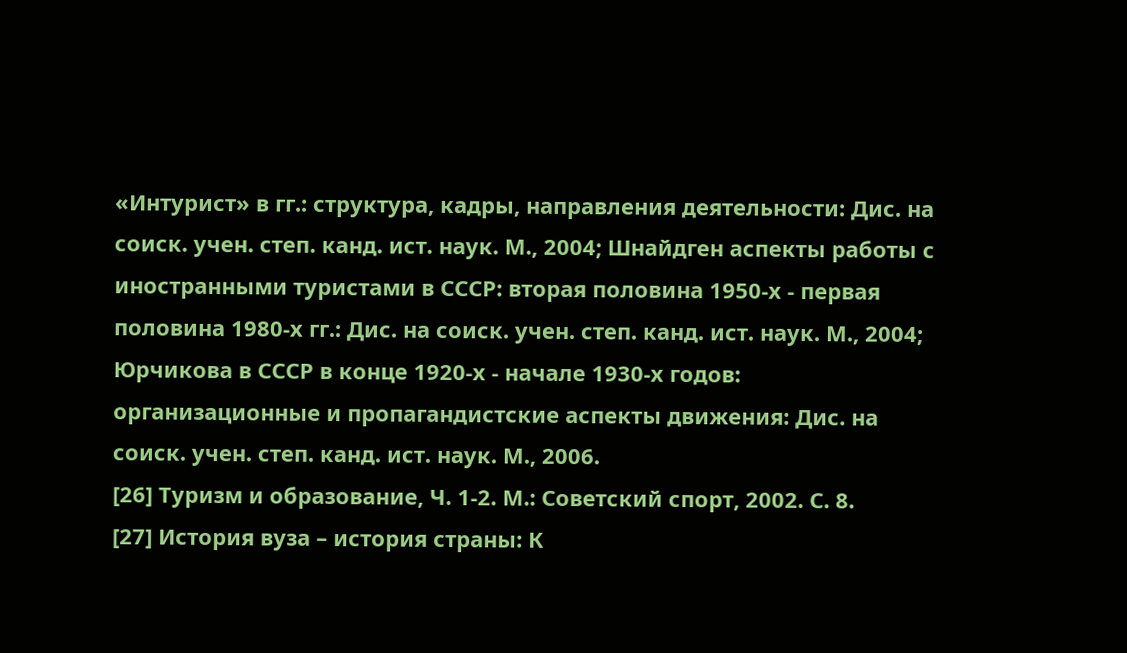«Интурист» в гг.: структура, кадры, направления деятельности: Дис. на соиск. учен. степ. канд. ист. наук. М., 2004; Шнайдген аспекты работы с иностранными туристами в СССР: вторая половина 1950-х - первая половина 1980-х гг.: Дис. на соиск. учен. степ. канд. ист. наук. М., 2004; Юрчикова в СССР в конце 1920-х - начале 1930-х годов: организационные и пропагандистские аспекты движения: Дис. на соиск. учен. степ. канд. ист. наук. М., 2006.
[26] Туризм и образование, Ч. 1-2. М.: Советский спорт, 2002. С. 8.
[27] История вуза – история страны: К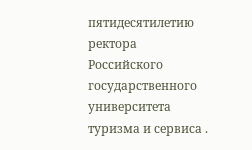пятидесятилетию ректора Российского государственного университета туризма и сервиса .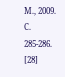М., 2009. С. 285-286.
[28]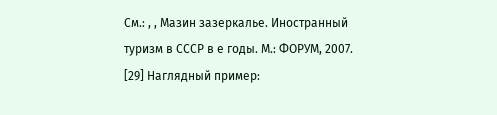См.: , , Мазин зазеркалье. Иностранный туризм в СССР в е годы. М.: ФОРУМ, 2007.
[29] Наглядный пример: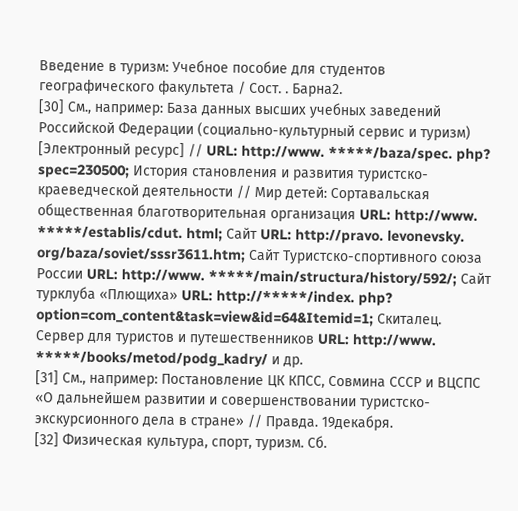Введение в туризм: Учебное пособие для студентов географического факультета / Сост. . Барна2.
[30] См., например: База данных высших учебных заведений Российской Федерации (социально-культурный сервис и туризм) [Электронный ресурс] // URL: http://www. *****/baza/spec. php? spec=230500; История становления и развития туристско-краеведческой деятельности // Мир детей: Сортавальская общественная благотворительная организация URL: http://www. *****/establis/cdut. html; Сайт URL: http://pravo. levonevsky. org/baza/soviet/sssr3611.htm; Сайт Туристско-спортивного союза России URL: http://www. *****/main/structura/history/592/; Сайт турклуба «Плющиха» URL: http://*****/index. php? option=com_content&task=view&id=64&Itemid=1; Скиталец. Сервер для туристов и путешественников URL: http://www. *****/books/metod/podg_kadry/ и др.
[31] См., например: Постановление ЦК КПСС, Совмина СССР и ВЦСПС «О дальнейшем развитии и совершенствовании туристско-экскурсионного дела в стране» // Правда. 19декабря.
[32] Физическая культура, спорт, туризм. Сб.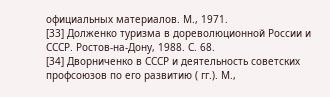официальных материалов. М., 1971.
[33] Долженко туризма в дореволюционной России и СССР. Ростов-на-Дону, 1988. С. 68.
[34] Дворниченко в СССР и деятельность советских профсоюзов по его развитию ( гг.). М.,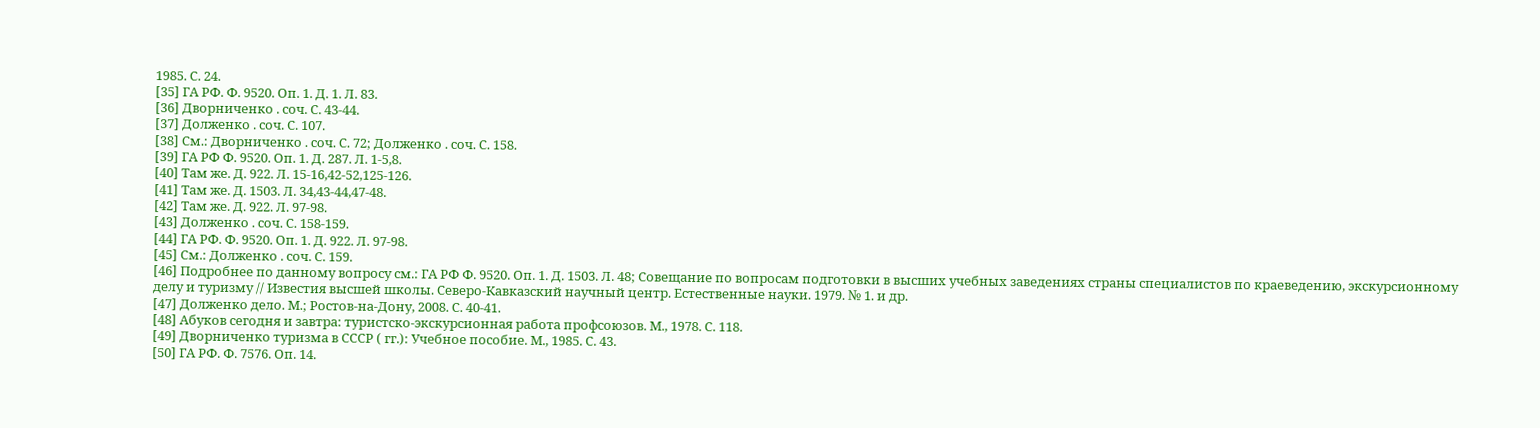1985. С. 24.
[35] ГА РФ. Ф. 9520. Оп. 1. Д. 1. Л. 83.
[36] Дворниченко . соч. С. 43-44.
[37] Долженко . соч. С. 107.
[38] См.: Дворниченко . соч. С. 72; Долженко . соч. С. 158.
[39] ГА РФ Ф. 9520. Оп. 1. Д. 287. Л. 1-5,8.
[40] Там же. Д. 922. Л. 15-16,42-52,125-126.
[41] Там же. Д. 1503. Л. 34,43-44,47-48.
[42] Там же. Д. 922. Л. 97-98.
[43] Долженко . соч. С. 158-159.
[44] ГА РФ. Ф. 9520. Оп. 1. Д. 922. Л. 97-98.
[45] См.: Долженко . соч. С. 159.
[46] Подробнее по данному вопросу см.: ГА РФ Ф. 9520. Оп. 1. Д. 1503. Л. 48; Совещание по вопросам подготовки в высших учебных заведениях страны специалистов по краеведению, экскурсионному делу и туризму // Известия высшей школы. Северо-Кавказский научный центр. Естественные науки. 1979. № 1. и др.
[47] Долженко дело. М.; Ростов-на-Дону, 2008. С. 40-41.
[48] Абуков сегодня и завтра: туристско-экскурсионная работа профсоюзов. М., 1978. С. 118.
[49] Дворниченко туризма в СССР ( гг.): Учебное пособие. М., 1985. С. 43.
[50] ГА РФ. Ф. 7576. Оп. 14.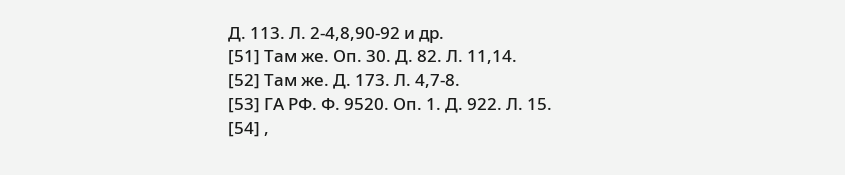Д. 113. Л. 2-4,8,90-92 и др.
[51] Там же. Оп. 30. Д. 82. Л. 11,14.
[52] Там же. Д. 173. Л. 4,7-8.
[53] ГА РФ. Ф. 9520. Оп. 1. Д. 922. Л. 15.
[54] ,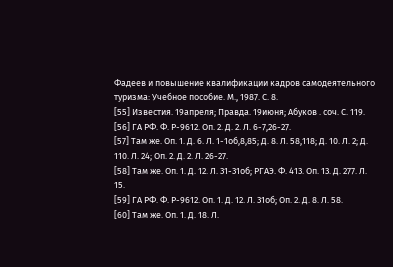Фадеев и повышение квалификации кадров самодеятельного туризма: Учебное пособие. М., 1987. С. 8.
[55] Известия. 19апреля; Правда. 19июня; Абуков . соч. С. 119.
[56] ГА РФ. Ф. Р-9612. Оп. 2. Д. 2. Л. 6-7,26-27.
[57] Там же. Оп. 1. Д. 6. Л. 1-1об,8,85; Д. 8. Л. 58,118; Д. 10. Л. 2; Д. 110. Л. 24; Оп. 2. Д. 2. Л. 26-27.
[58] Там же. Оп. 1. Д. 12. Л. 31-31об; РГАЭ. Ф. 413. Оп. 13. Д. 277. Л. 15.
[59] ГА РФ. Ф. Р-9612. Оп. 1. Д. 12. Л. 31об; Оп. 2. Д. 8. Л. 58.
[60] Там же. Оп. 1. Д. 18. Л.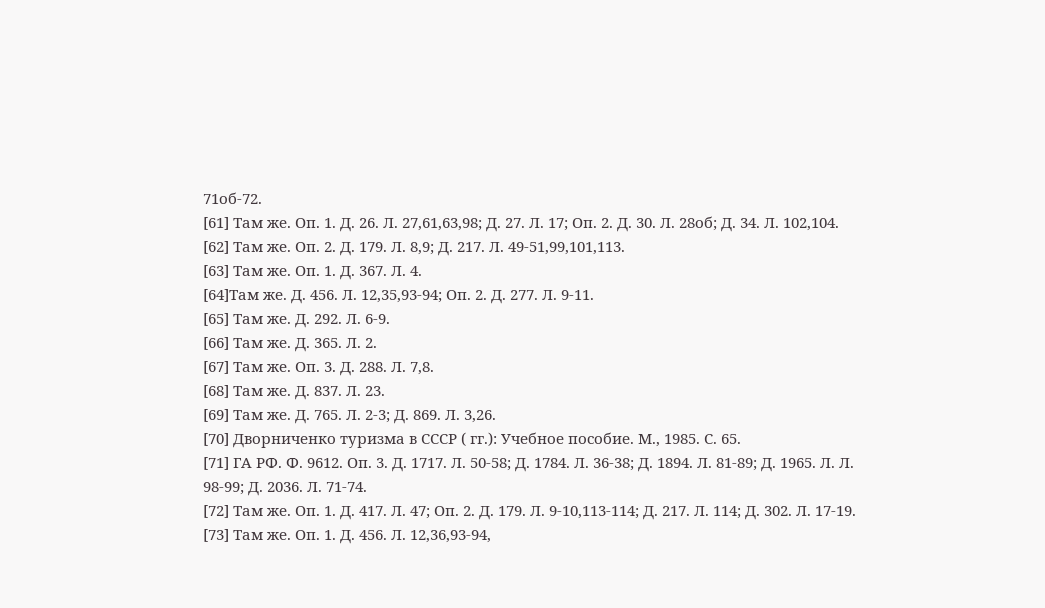71об-72.
[61] Там же. Оп. 1. Д. 26. Л. 27,61,63,98; Д. 27. Л. 17; Оп. 2. Д. 30. Л. 28об; Д. 34. Л. 102,104.
[62] Там же. Оп. 2. Д. 179. Л. 8,9; Д. 217. Л. 49-51,99,101,113.
[63] Там же. Оп. 1. Д. 367. Л. 4.
[64]Там же. Д. 456. Л. 12,35,93-94; Оп. 2. Д. 277. Л. 9-11.
[65] Там же. Д. 292. Л. 6-9.
[66] Там же. Д. 365. Л. 2.
[67] Там же. Оп. 3. Д. 288. Л. 7,8.
[68] Там же. Д. 837. Л. 23.
[69] Там же. Д. 765. Л. 2-3; Д. 869. Л. 3,26.
[70] Дворниченко туризма в СССР ( гг.): Учебное пособие. М., 1985. С. 65.
[71] ГА РФ. Ф. 9612. Оп. 3. Д. 1717. Л. 50-58; Д. 1784. Л. 36-38; Д. 1894. Л. 81-89; Д. 1965. Л. Л. 98-99; Д. 2036. Л. 71-74.
[72] Там же. Оп. 1. Д. 417. Л. 47; Оп. 2. Д. 179. Л. 9-10,113-114; Д. 217. Л. 114; Д. 302. Л. 17-19.
[73] Там же. Оп. 1. Д. 456. Л. 12,36,93-94,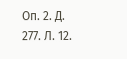Оп. 2. Д. 277. Л. 12.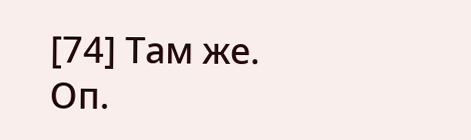[74] Там же. Оп.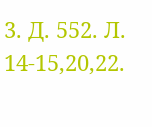3. Д. 552. Л. 14-15,20,22.